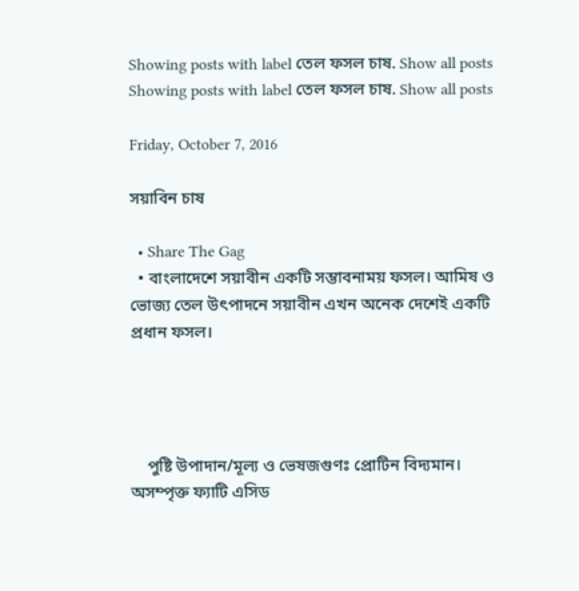Showing posts with label তেল ফসল চাষ. Show all posts
Showing posts with label তেল ফসল চাষ. Show all posts

Friday, October 7, 2016

সয়াবিন চাষ

  • Share The Gag
  • বাংলাদেশে সয়াবীন একটি সম্ভাবনাময় ফসল। আমিষ ও ভোজ্য তেল উৎপাদনে সয়াবীন এখন অনেক দেশেই একটি প্রধান ফসল।




    পুষ্টি উপাদান/মূল্য ও ভেষজগুণঃ প্রোটিন বিদ্যমান। অসম্পৃক্ত ফ্যাটি এসিড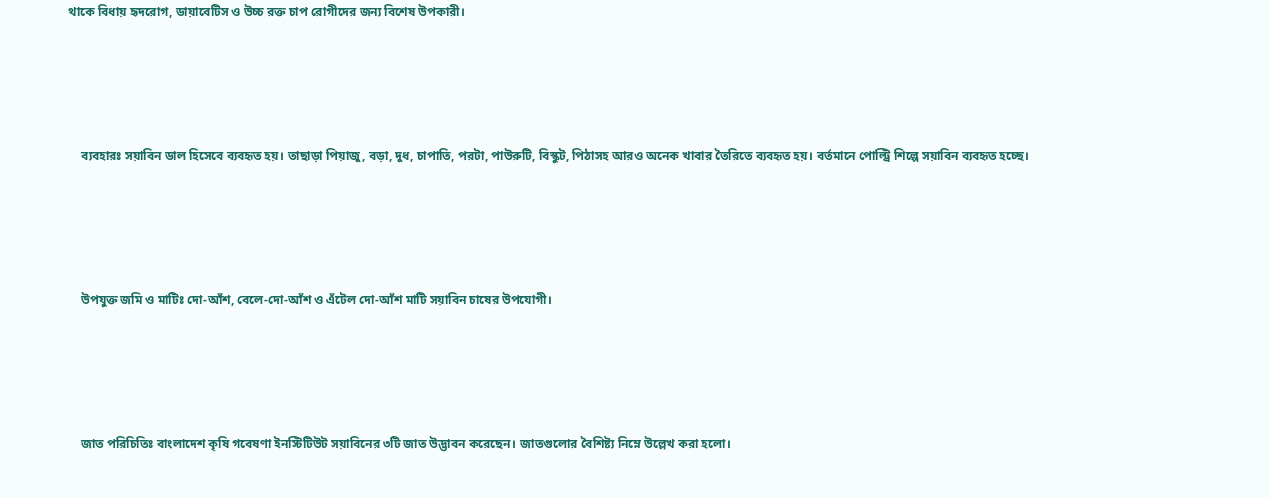থাকে বিধায় হৃদরোগ, ডায়াবেটিস ও উচ্চ রক্ত চাপ রোগীদের জন্য বিশেষ উপকারী।




    ব্যবহারঃ সয়াবিন ডাল হিসেবে ব্যবহৃত হয়। তাছাড়া পিয়াজু, বড়া, দুধ, চাপাতি, পরটা, পাউরুটি, বিস্কুট, পিঠাসহ আরও অনেক খাবার তৈরিতে ব্যবহৃত হয়। বর্তমানে পোল্ট্রি শিল্পে সয়াবিন ব্যবহৃত হচ্ছে।




    উপযুক্ত জমি ও মাটিঃ দো-আঁশ, বেলে-দো-আঁশ ও এঁটেল দো-আঁশ মাটি সয়াবিন চাষের উপযোগী।




    জাত পরিচিতিঃ বাংলাদেশ কৃষি গবেষণা ইনস্টিটিউট সয়াবিনের ৩টি জাত উদ্ভাবন করেছেন। জাতগুলোর বৈশিষ্ট্য নিম্নে উল্লেখ করা হলো।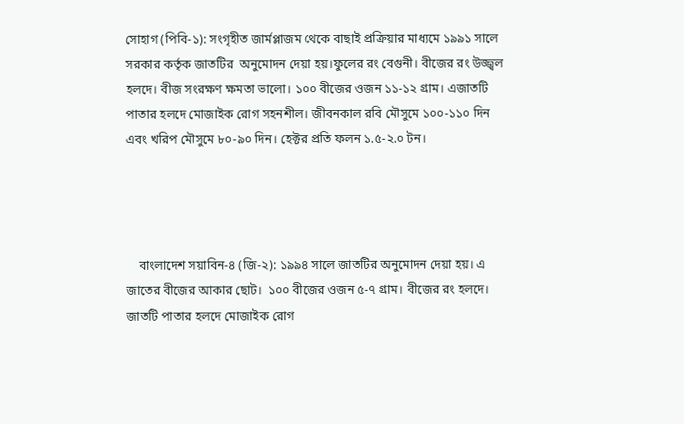সোহাগ (পিবি-১): সংগৃহীত জার্মপ্লাজম থেকে বাছাই প্রক্রিয়ার মাধ্যমে ১৯৯১ সালে সরকার কর্তৃক জাতটির  অনুমোদন দেয়া হয়।ফুলের রং বেগুনী। বীজের রং উজ্জ্বল হলদে। বীজ সংরক্ষণ ক্ষমতা ভালো। ১০০ বীজের ওজন ১১-১২ গ্রাম। এজাতটি পাতার হলদে মোজাইক রোগ সহনশীল। জীবনকাল রবি মৌসুমে ১০০-১১০ দিন এবং খরিপ মৌসুমে ৮০-৯০ দিন। হেক্টর প্রতি ফলন ১.৫-২.০ টন।




    বাংলাদেশ সয়াবিন-৪ (জি-২): ১৯৯৪ সালে জাতটির অনুমোদন দেয়া হয়। এ জাতের বীজের আকার ছোট।  ১০০ বীজের ওজন ৫-৭ গ্রাম। বীজের রং হলদে। জাতটি পাতার হলদে মোজাইক রোগ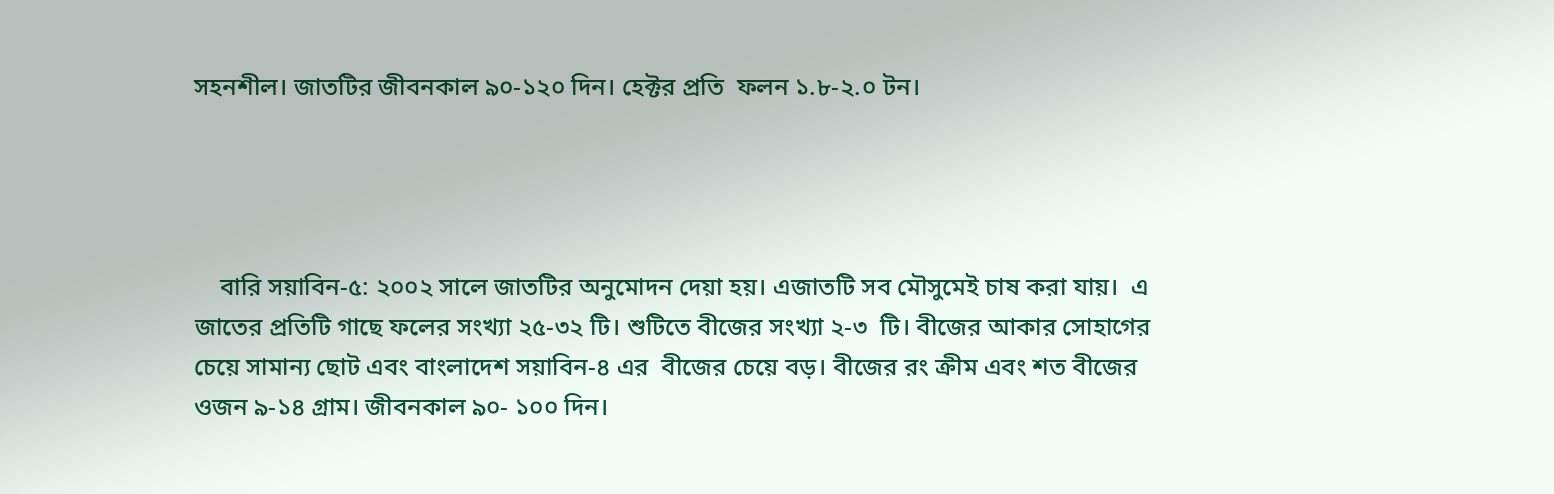সহনশীল। জাতটির জীবনকাল ৯০-১২০ দিন। হেক্টর প্রতি  ফলন ১.৮-২.০ টন।




    বারি সয়াবিন-৫: ২০০২ সালে জাতটির অনুমোদন দেয়া হয়। এজাতটি সব মৌসুমেই চাষ করা যায়।  এ জাতের প্রতিটি গাছে ফলের সংখ্যা ২৫-৩২ টি। শুটিতে বীজের সংখ্যা ২-৩  টি। বীজের আকার সোহাগের চেয়ে সামান্য ছোট এবং বাংলাদেশ সয়াবিন-৪ এর  বীজের চেয়ে বড়। বীজের রং ক্রীম এবং শত বীজের ওজন ৯-১৪ গ্রাম। জীবনকাল ৯০- ১০০ দিন।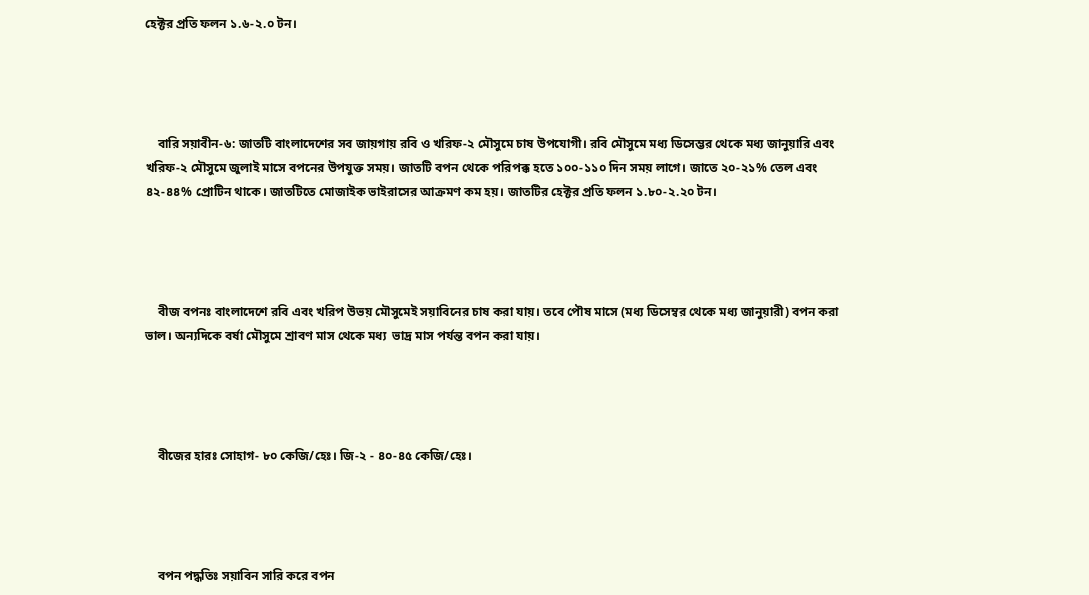হেক্টর প্রতি ফলন ১.৬-২.০ টন।




    বারি সয়াবীন-৬: জাতটি বাংলাদেশের সব জায়গায় রবি ও খরিফ-২ মৌসুমে চাষ উপযোগী। রবি মৌসুমে মধ্য ডিসেম্ভর থেকে মধ্য জানুয়ারি এবং খরিফ-২ মৌসুমে জুলাই মাসে বপনের উপযুক্ত সময়। জাতটি বপন থেকে পরিপক্ক হতে ১০০-১১০ দিন সময় লাগে। জাতে ২০-২১% তেল এবং ৪২-৪৪% প্রোটিন থাকে। জাতটিতে মোজাইক ভাইরাসের আক্রমণ কম হয়। জাতটির হেক্টর প্রতি ফলন ১.৮০-২.২০ টন।




    বীজ বপনঃ বাংলাদেশে রবি এবং খরিপ উভয় মৌসুমেই সয়াবিনের চাষ করা যায়। তবে পৌষ মাসে (মধ্য ডিসেম্বর থেকে মধ্য জানুয়ারী) বপন করা ভাল। অন্যদিকে বর্ষা মৌসুমে শ্রাবণ মাস থেকে মধ্য  ভাদ্র মাস পর্যন্ত বপন করা যায়।




    বীজের হারঃ সোহাগ- ৮০ কেজি/হেঃ। জি-২ - ৪০-৪৫ কেজি/হেঃ।




    বপন পদ্ধতিঃ সয়াবিন সারি করে বপন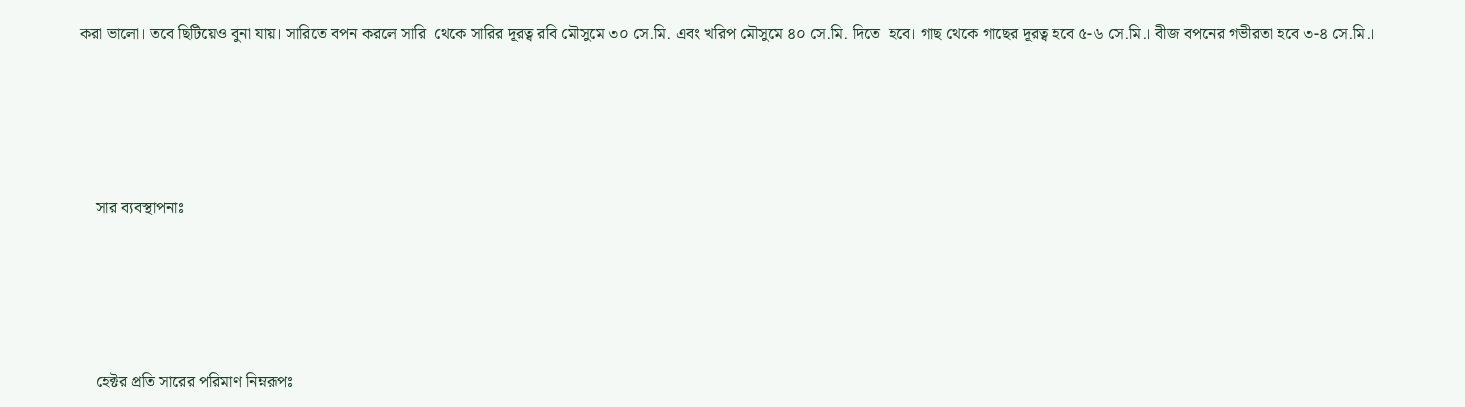করা ভালো। তবে ছিটিয়েও বুনা যায়। সারিতে বপন করলে সারি  থেকে সারির দূরত্ব রবি মৌসুমে ৩০ সে.মি. এবং খরিপ মৌসুমে ৪০ সে.মি. দিতে  হবে। গাছ থেকে গাছের দূরত্ব হবে ৫-৬ সে.মি.। বীজ বপনের গভীরতা হবে ৩-৪ সে.মি.।




    সার ব্যবস্থাপনাঃ




    হেক্টর প্রতি সারের পরিমাণ নিম্নরূপঃ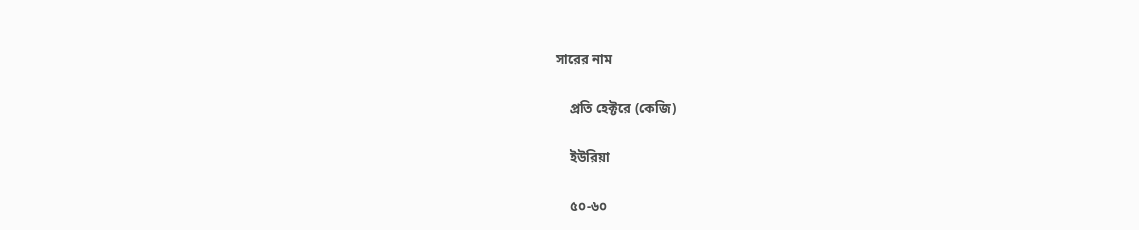সারের নাম

    প্রতি হেক্টরে (কেজি)

    ইউরিয়া

    ৫০-৬০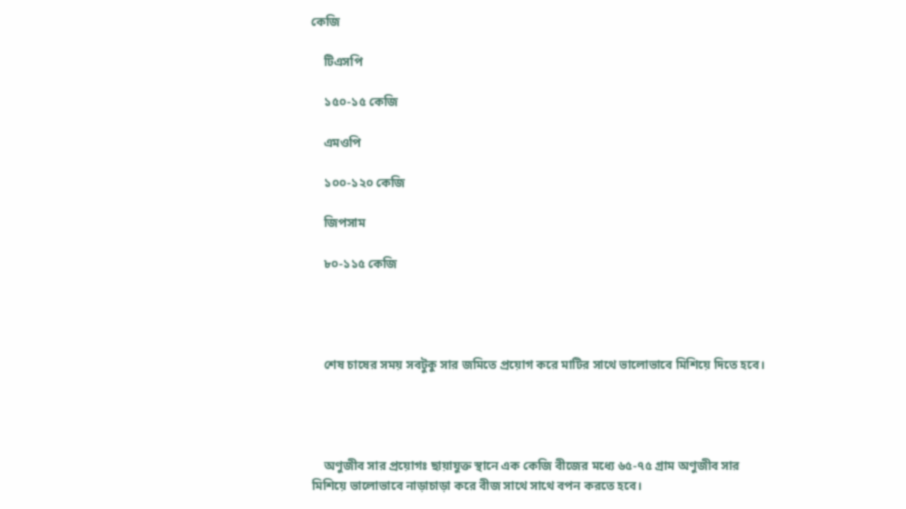কেজি

    টিএসপি

    ১৫০-১৫ কেজি

    এমওপি

    ১০০-১২০ কেজি

    জিপসাম

    ৮০-১১৫ কেজি




    শেষ চাষের সময় সবটুকু সার জমিতে প্রয়োগ করে মাটির সাথে ভালোভাবে মিশিয়ে দিতে হবে।




    অণুজীব সার প্রয়োগঃ ছায়াযুক্ত স্থানে এক কেজি বীজের মধ্যে ৬৫-৭৫ গ্রাম অণুজীব সার মিশিয়ে ভালোভাবে নাড়াচাড়া করে বীজ সাথে সাথে বপন করতে হবে।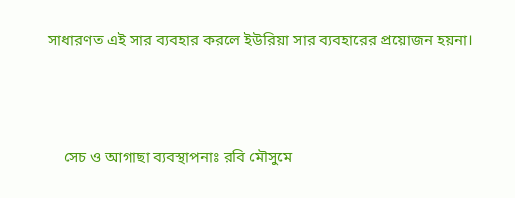সাধারণত এই সার ব্যবহার করলে ইউরিয়া সার ব্যবহারের প্রয়োজন হয়না।




    সেচ ও আগাছা ব্যবস্থাপনাঃ রবি মৌসুমে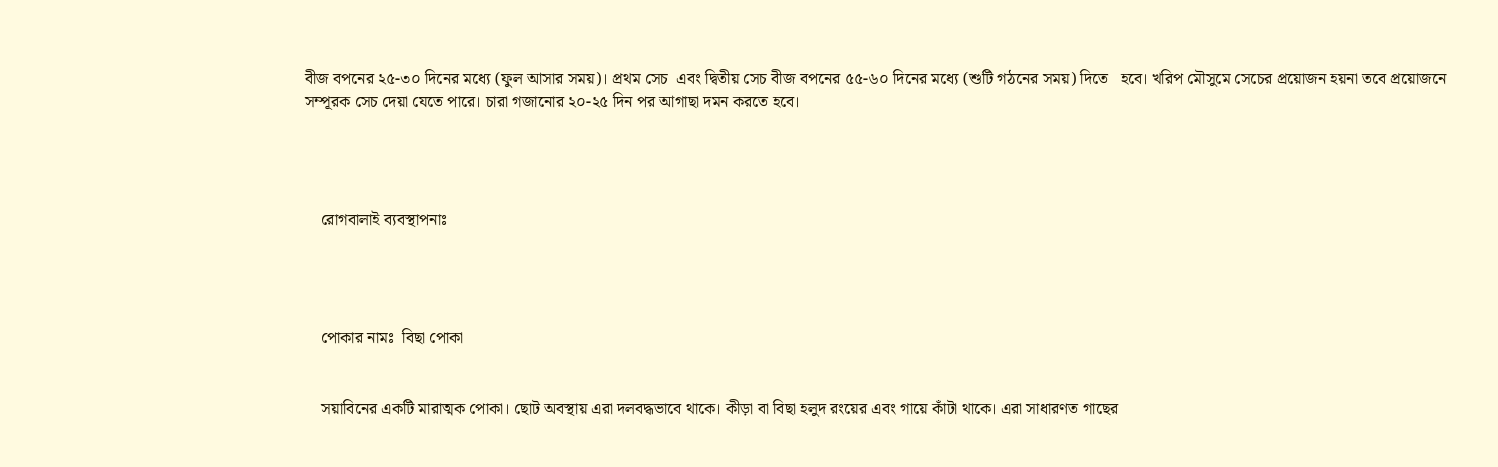বীজ বপনের ২৫-৩০ দিনের মধ্যে (ফুল আসার সময়)। প্রথম সেচ  এবং দ্বিতীয় সেচ বীজ বপনের ৫৫-৬০ দিনের মধ্যে (শুটি গঠনের সময়) দিতে   হবে। খরিপ মৌসুমে সেচের প্রয়োজন হয়না তবে প্রয়োজনে সম্পূরক সেচ দেয়া যেতে পারে। চারা গজানোর ২০-২৫ দিন পর আগাছা দমন করতে হবে।




    রোগবালাই ব্যবস্থাপনাঃ




    পোকার নামঃ  বিছা পোকা


    সয়াবিনের একটি মারাত্মক পোকা। ছোট অবস্থায় এরা দলবদ্ধভাবে থাকে। কীড়া বা বিছা হলুদ রংয়ের এবং গায়ে কাঁটা থাকে। এরা সাধারণত গাছের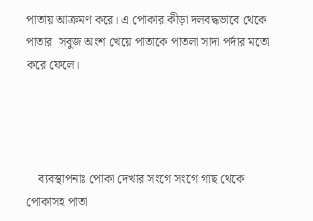পাতায় আক্রমণ করে। এ পোকার কীড়া দলবদ্ধভাবে থেকে পাতার  সবুজ অংশ খেয়ে পাতাকে পাতলা সাদা পর্দার মতো করে ফেলে।




    ব্যবস্থাপনাঃ পোকা দেখার সংগে সংগে গাছ থেকে পোকাসহ পাতা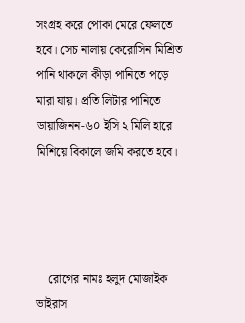সংগ্রহ করে পোকা মেরে ফেলতে হবে। সেচ নালায় কেরোসিন মিশ্রিত পানি থাকলে কীড়া পানিতে পড়ে মারা যায়। প্রতি লিটার পানিতে ডায়াজিনন-৬০ ইসি ২ মিলি হারে মিশিয়ে বিকালে জমি করতে হবে।




    রোগের নামঃ হলুদ মোজাইক ভাইরাস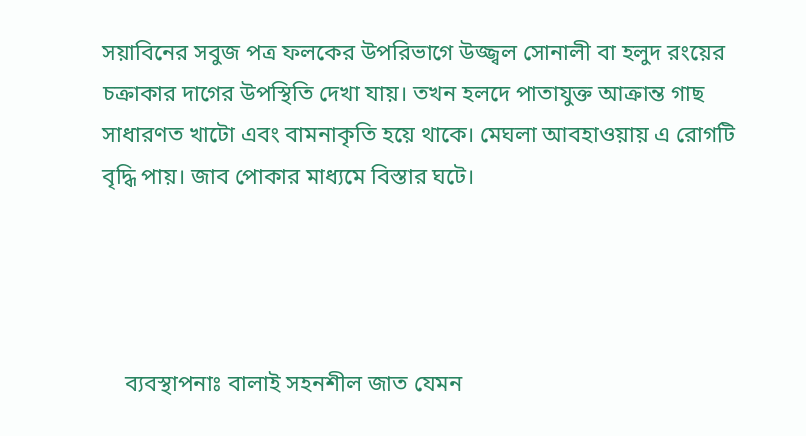সয়াবিনের সবুজ পত্র ফলকের উপরিভাগে উজ্জ্বল সোনালী বা হলুদ রংয়ের চক্রাকার দাগের উপস্থিতি দেখা যায়। তখন হলদে পাতাযুক্ত আক্রান্ত গাছ সাধারণত খাটো এবং বামনাকৃতি হয়ে থাকে। মেঘলা আবহাওয়ায় এ রোগটি বৃদ্ধি পায়। জাব পোকার মাধ্যমে বিস্তার ঘটে।




    ব্যবস্থাপনাঃ বালাই সহনশীল জাত যেমন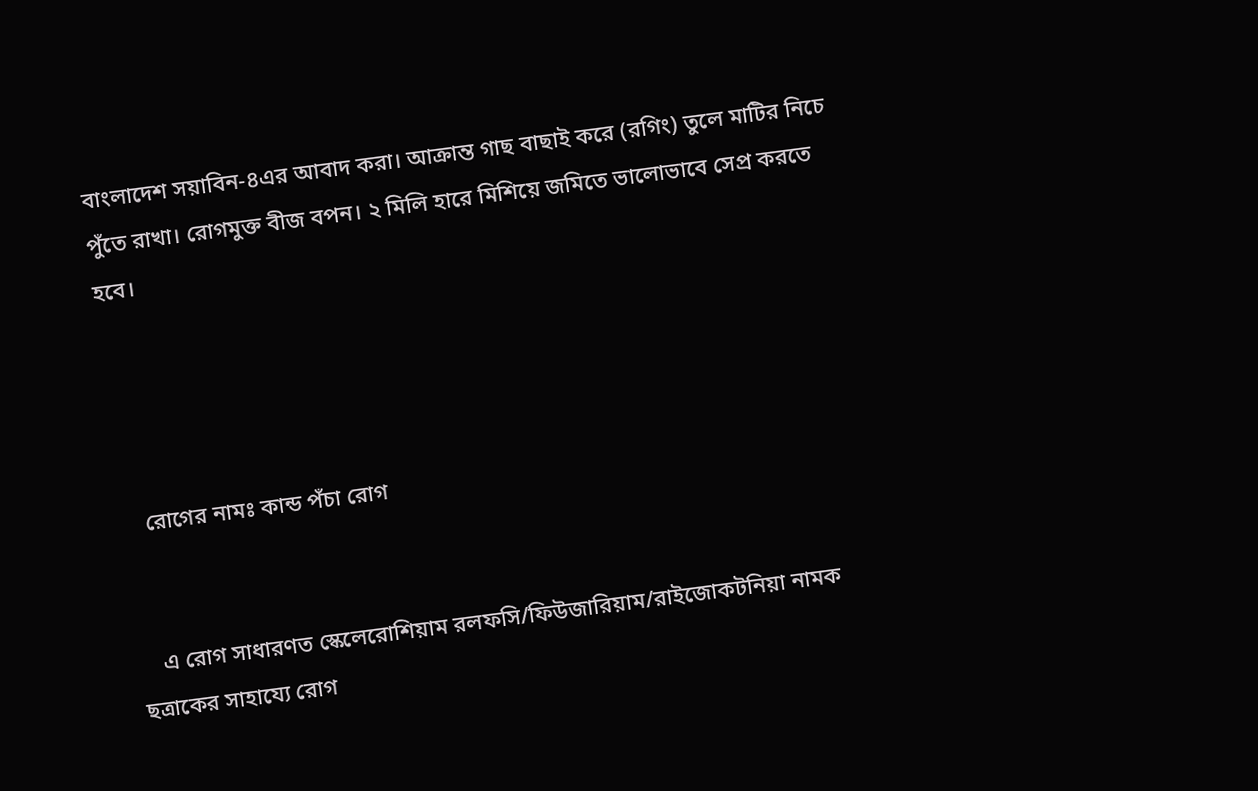বাংলাদেশ সয়াবিন-৪এর আবাদ করা। আক্রান্ত গাছ বাছাই করে (রগিং) তুলে মাটির নিচে পুঁতে রাখা। রোগমুক্ত বীজ বপন। ২ মিলি হারে মিশিয়ে জমিতে ভালোভাবে সেপ্র করতে হবে।




    রোগের নামঃ কান্ড পঁচা রোগ


    এ রোগ সাধারণত স্কেলেরোশিয়াম রলফসি/ফিউজারিয়াম/রাইজোকটনিয়া নামক ছত্রাকের সাহায্যে রোগ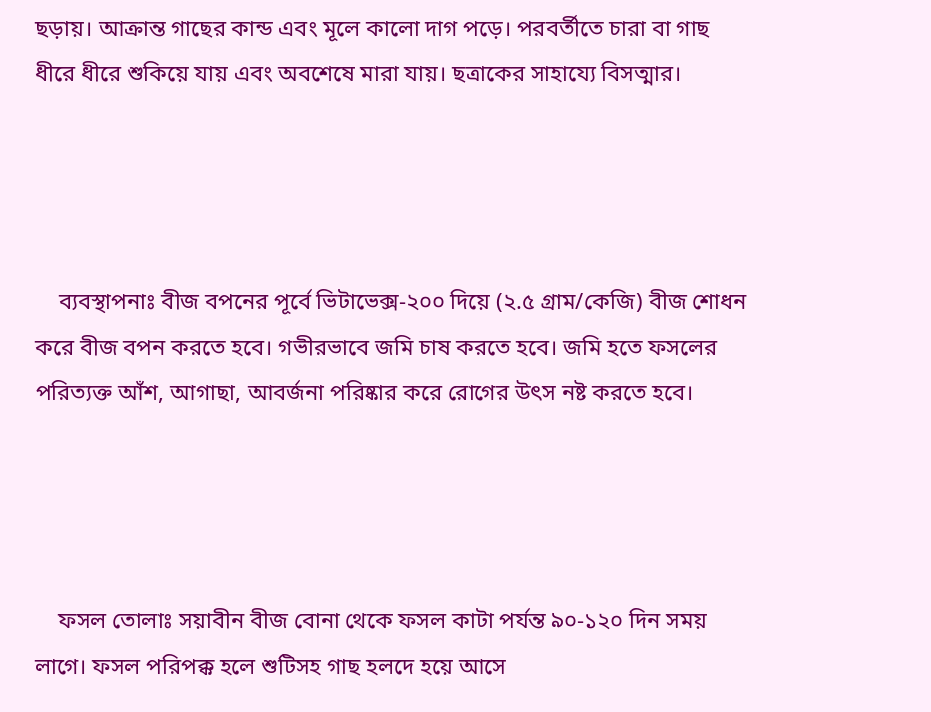ছড়ায়। আক্রান্ত গাছের কান্ড এবং মূলে কালো দাগ পড়ে। পরবর্তীতে চারা বা গাছ ধীরে ধীরে শুকিয়ে যায় এবং অবশেষে মারা যায়। ছত্রাকের সাহায্যে বিসত্মার।




    ব্যবস্থাপনাঃ বীজ বপনের পূর্বে ভিটাভেক্স-২০০ দিয়ে (২.৫ গ্রাম/কেজি) বীজ শোধন করে বীজ বপন করতে হবে। গভীরভাবে জমি চাষ করতে হবে। জমি হতে ফসলের পরিত্যক্ত আঁশ, আগাছা, আবর্জনা পরিষ্কার করে রোগের উৎস নষ্ট করতে হবে।




    ফসল তোলাঃ সয়াবীন বীজ বোনা থেকে ফসল কাটা পর্যন্ত ৯০-১২০ দিন সময় লাগে। ফসল পরিপক্ক হলে শুটিসহ গাছ হলদে হয়ে আসে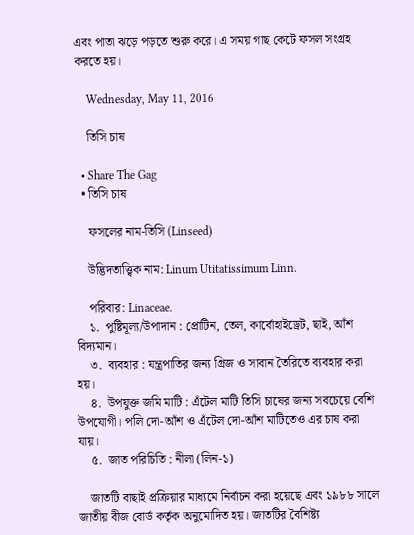এবং পাতা ঝড়ে পড়তে শুরু করে। এ সময় গাছ কেটে ফসল সংগ্রহ করতে হয়।

    Wednesday, May 11, 2016

    তিসি চাষ

  • Share The Gag
  • তিসি চাষ

    ফসলের নাম-তিসি (Linseed)

    উদ্ভিদতাত্ত্বিক নাম: Linum Utitatissimum Linn.

    পরিবার: Linaceae.
    ১.  পুষ্টিমূল্য/উপাদান : প্রোটিন, তেল, কার্বোহাইড্রেট, ছাই, আঁশ বিদ্যমান।
    ৩.  ব্যবহার : যন্ত্রপাতির জন্য গ্রিজ ও সাবান তৈরিতে ব্যবহার করা হয়।
    ৪.  উপযুক্ত জমি মাটি : এঁটেল মাটি তিসি চাষের জন্য সবচেয়ে বেশি উপযোগী। পলি দো-আঁশ ও এঁটেল দো-আঁশ মাটিতেও এর চাষ করা যায়।
    ৫.  জাত পরিচিতি : নীলা (লিন-১)

    জাতটি বাছাই প্রক্রিয়ার মাধ্যমে নির্বাচন করা হয়েছে এবং ১৯৮৮ সালে জাতীয় বীজ বোর্ড কর্তৃক অনুমোদিত হয়। জাতটির বৈশিষ্ট্য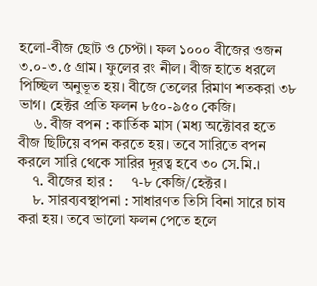হলো-বীজ ছোট ও চেপ্টা। ফল ১০০০ বীজের ওজন ৩.০-৩.৫ গ্রাম। ফুলের রং নীল। বীজ হাতে ধরলে পিচ্ছিল অনুভূত হয়। বীজে তেলের রিমাণ শতকরা ৩৮ ভাগ। হেক্টর প্রতি ফলন ৮৫০-৯৫০ কেজি।
    ৬. বীজ বপন : কার্তিক মাস (মধ্য অক্টোবর হতে বীজ ছিটিয়ে বপন করতে হয়। তবে সারিতে বপন করলে সারি থেকে সারির দূরত্ব হবে ৩০ সে.মি.।
    ৭. বীজের হার :     ৭-৮ কেজি/হেক্টর।
    ৮. সারব্যবস্থাপনা : সাধারণত তিসি বিনা সারে চাষ করা হয়। তবে ভালো ফলন পেতে হলে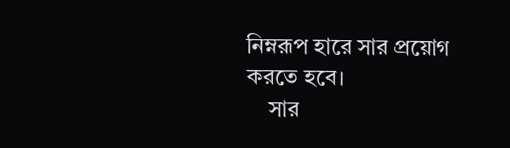নিম্নরূপ হারে সার প্রয়োগ করতে হবে।
    সার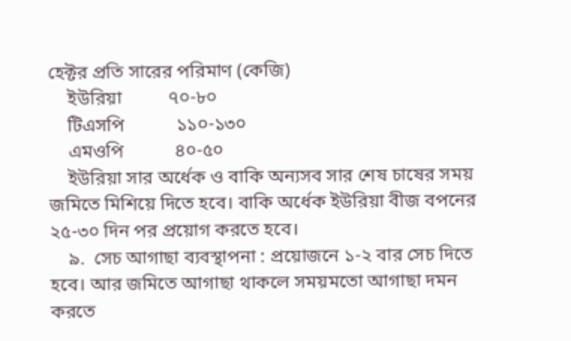হেক্টর প্রতি সারের পরিমাণ (কেজি)
    ইউরিয়া          ৭০-৮০
    টিএসপি           ১১০-১৩০
    এমওপি           ৪০-৫০
    ইউরিয়া সার অর্ধেক ও বাকি অন্যসব সার শেষ চাষের সময় জমিতে মিশিয়ে দিতে হবে। বাকি অর্ধেক ইউরিয়া বীজ বপনের ২৫-৩০ দিন পর প্রয়োগ করতে হবে।
    ৯.  সেচ আগাছা ব্যবস্থাপনা : প্রয়োজনে ১-২ বার সেচ দিতে হবে। আর জমিতে আগাছা থাকলে সময়মতো আগাছা দমন করতে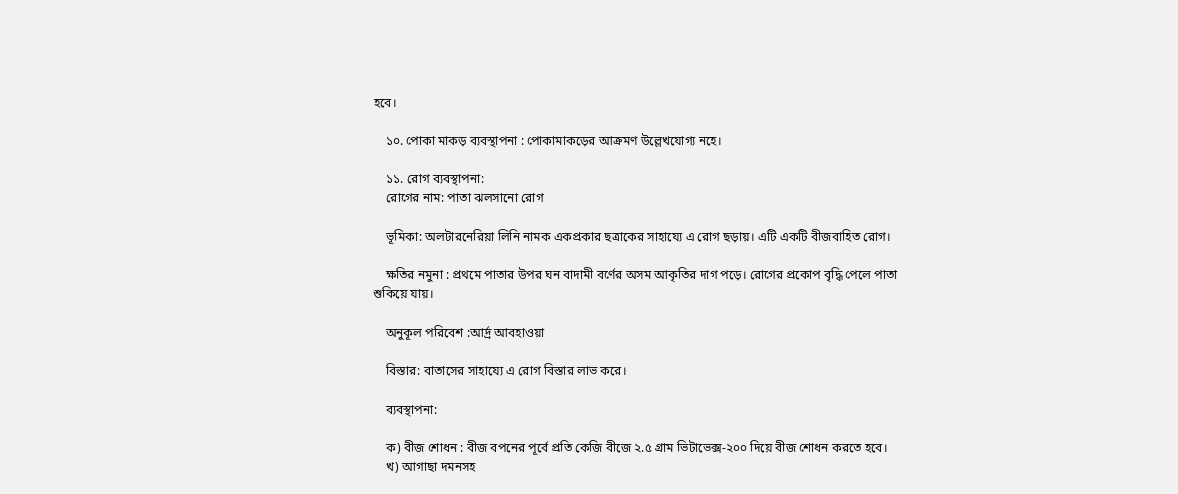হবে।

    ১০. পোকা মাকড় ব্যবস্থাপনা : পোকামাকড়ের আক্রমণ উল্লেখযোগ্য নহে।

    ১১. রোগ ব্যবস্থাপনা:
    রোগের নাম: পাতা ঝলসানো রোগ

    ভূমিকা: অলটারনেরিয়া লিনি নামক একপ্রকার ছত্রাকের সাহায্যে এ রোগ ছড়ায়। এটি একটি বীজবাহিত রোগ।

    ক্ষতির নমুনা : প্রথমে পাতার উপর ঘন বাদামী বর্ণের অসম আকৃতির দাগ পড়ে। রোগের প্রকোপ বৃদ্ধি পেলে পাতা শুকিয়ে যায়।

    অনুকূল পরিবেশ :আর্দ্র আবহাওয়া

    বিস্তার: বাতাসের সাহায্যে এ রোগ বিস্তার লাভ করে।

    ব্যবস্থাপনা:

    ক) বীজ শোধন : বীজ বপনের পূর্বে প্রতি কেজি বীজে ২.৫ গ্রাম ভিটাভেক্স-২০০ দিয়ে বীজ শোধন করতে হবে।
    খ) আগাছা দমনসহ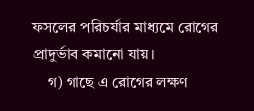ফসলের পরিচর্যার মাধ্যমে রোগের প্রাদুর্ভাব কমানো যায়।
    গ) গাছে এ রোগের লক্ষণ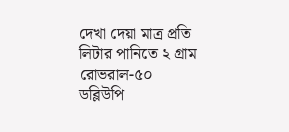দেখা দেয়া মাত্র প্রতি লিটার পানিতে ২ গ্রাম রোভরাল-৫০ ডব্লিউপি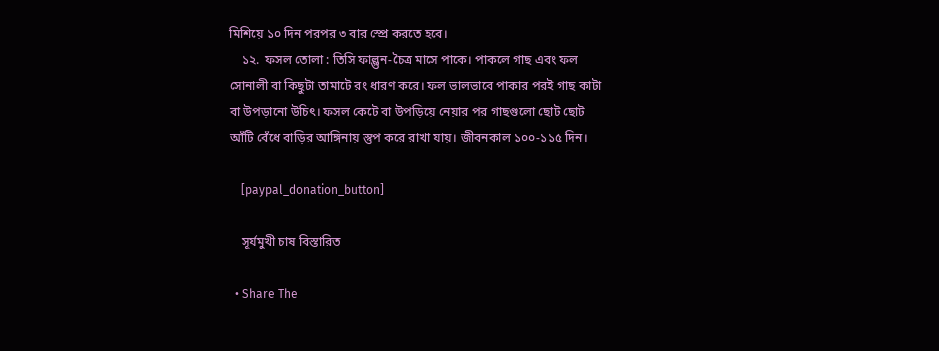মিশিয়ে ১০ দিন পরপর ৩ বার স্প্রে করতে হবে।
    ১২.  ফসল তোলা : তিসি ফাল্গুন-চৈত্র মাসে পাকে। পাকলে গাছ এবং ফল সোনালী বা কিছুটা তামাটে রং ধারণ করে। ফল ভালভাবে পাকার পরই গাছ কাটা বা উপড়ানো উচিৎ। ফসল কেটে বা উপড়িয়ে নেয়ার পর গাছগুলো ছোট ছোট আঁটি বেঁধে বাড়ির আঙ্গিনায় স্তুপ করে রাখা যায়। জীবনকাল ১০০-১১৫ দিন।

    [paypal_donation_button]

    সূর্যমুখী চাষ বিস্তারিত

  • Share The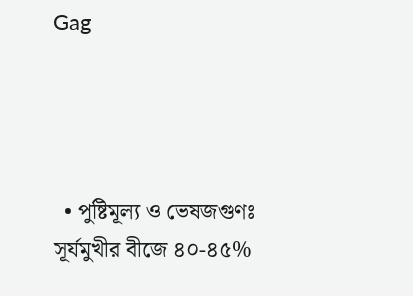Gag




  • পুষ্টিমূল্য ও ভেষজগুণঃ সূর্যমুখীর বীজে ৪০-৪৫%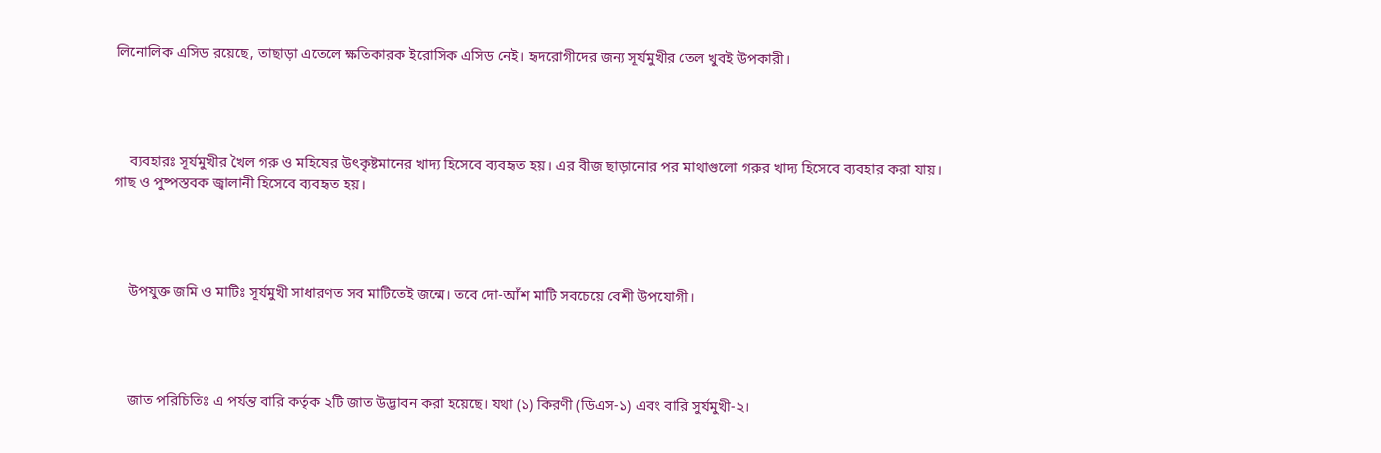লিনোলিক এসিড রয়েছে, তাছাড়া এতেলে ক্ষতিকারক ইরোসিক এসিড নেই। হৃদরোগীদের জন্য সূর্যমুখীর তেল খুবই উপকারী।




    ব্যবহারঃ সূর্যমুখীর খৈল গরু ও মহিষের উৎকৃষ্টমানের খাদ্য হিসেবে ব্যবহৃত হয়। এর বীজ ছাড়ানোর পর মাথাগুলো গরুর খাদ্য হিসেবে ব্যবহার করা যায়। গাছ ও পুষ্পস্তবক জ্বালানী হিসেবে ব্যবহৃত হয়।




    উপযুক্ত জমি ও মাটিঃ সূর্যমুখী সাধারণত সব মাটিতেই জন্মে। তবে দো-আঁশ মাটি সবচেয়ে বেশী উপযোগী।




    জাত পরিচিতিঃ এ পর্যন্ত বারি কর্তৃক ২টি জাত উদ্ভাবন করা হয়েছে। যথা (১) কিরণী (ডিএস-১) এবং বারি সুর্যমুখী-২।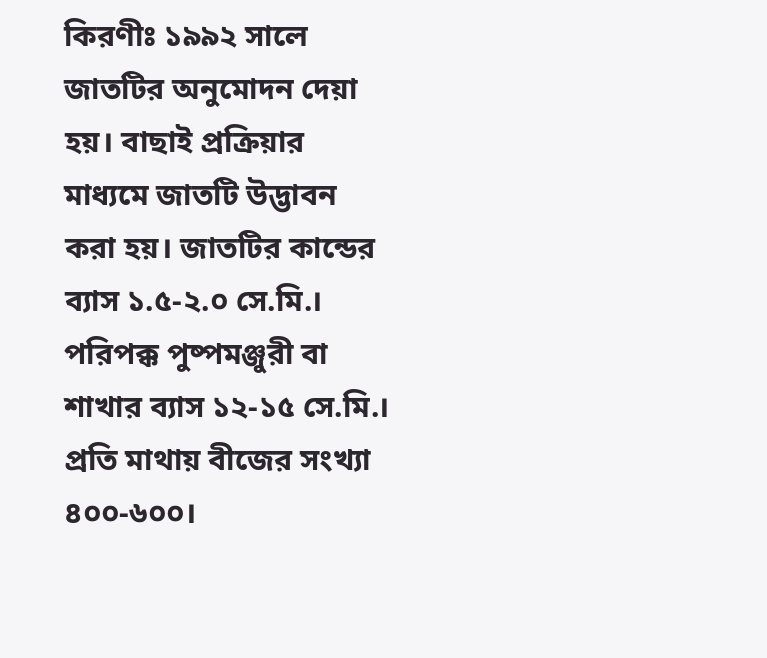কিরণীঃ ১৯৯২ সালে জাতটির অনুমোদন দেয়া হয়। বাছাই প্রক্রিয়ার মাধ্যমে জাতটি উদ্ভাবন করা হয়। জাতটির কান্ডের ব্যাস ১.৫-২.০ সে.মি.। পরিপক্ক পুষ্পমঞ্জুরী বা শাখার ব্যাস ১২-১৫ সে.মি.। প্রতি মাথায় বীজের সংখ্যা ৪০০-৬০০।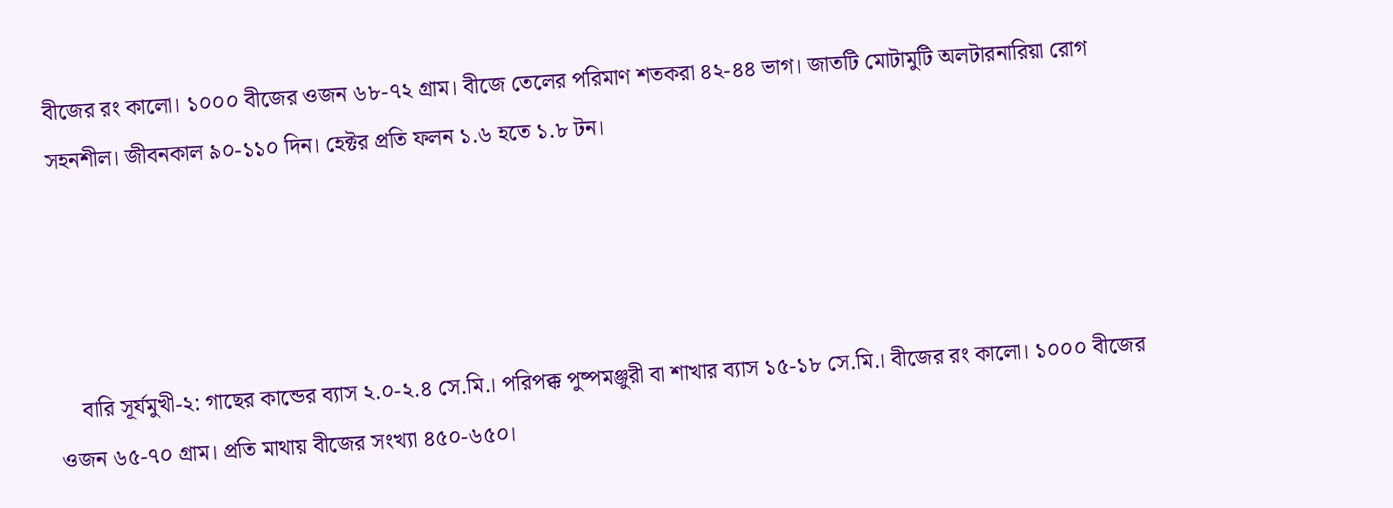বীজের রং কালো। ১০০০ বীজের ওজন ৬৮-৭২ গ্রাম। বীজে তেলের পরিমাণ শতকরা ৪২-৪৪ ভাগ। জাতটি মোটামুটি অলটারনারিয়া রোগ সহনশীল। জীবনকাল ৯০-১১০ দিন। হেক্টর প্রতি ফলন ১.৬ হতে ১.৮ টন।




    বারি সূর্যমুখী-২: গাছের কান্ডের ব্যাস ২.০-২.৪ সে.মি.। পরিপক্ক পুষ্পমঞ্জুরী বা শাখার ব্যাস ১৫-১৮ সে.মি.। বীজের রং কালো। ১০০০ বীজের ওজন ৬৫-৭০ গ্রাম। প্রতি মাথায় বীজের সংখ্যা ৪৫০-৬৫০।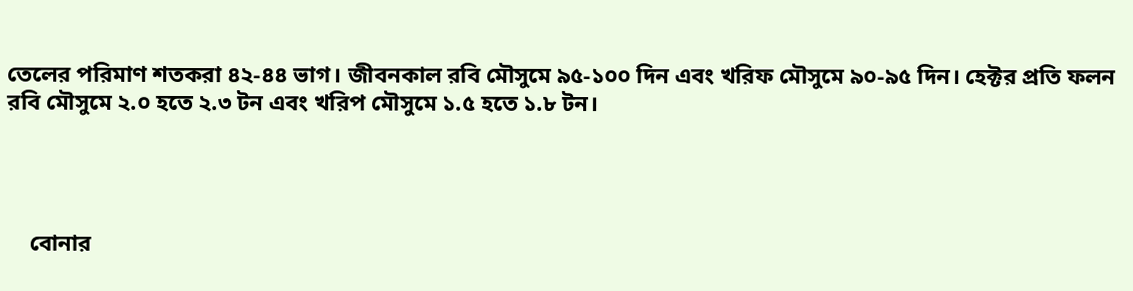তেলের পরিমাণ শতকরা ৪২-৪৪ ভাগ। জীবনকাল রবি মৌসুমে ৯৫-১০০ দিন এবং খরিফ মৌসুমে ৯০-৯৫ দিন। হেক্টর প্রতি ফলন রবি মৌসুমে ২.০ হতে ২.৩ টন এবং খরিপ মৌসুমে ১.৫ হতে ১.৮ টন।




    বোনার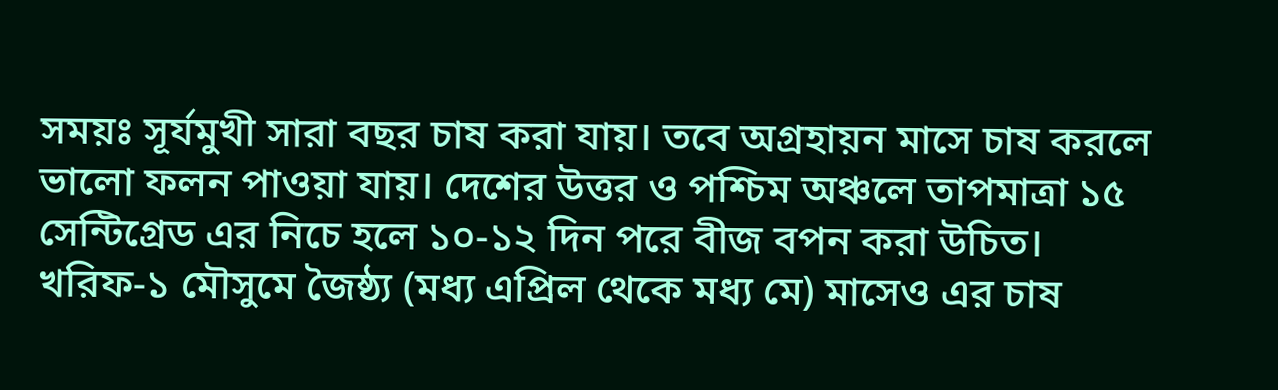সময়ঃ সূর্যমুখী সারা বছর চাষ করা যায়। তবে অগ্রহায়ন মাসে চাষ করলে ভালো ফলন পাওয়া যায়। দেশের উত্তর ও পশ্চিম অঞ্চলে তাপমাত্রা ১৫ সেন্টিগ্রেড এর নিচে হলে ১০-১২ দিন পরে বীজ বপন করা উচিত। খরিফ-১ মৌসুমে জৈষ্ঠ্য (মধ্য এপ্রিল থেকে মধ্য মে) মাসেও এর চাষ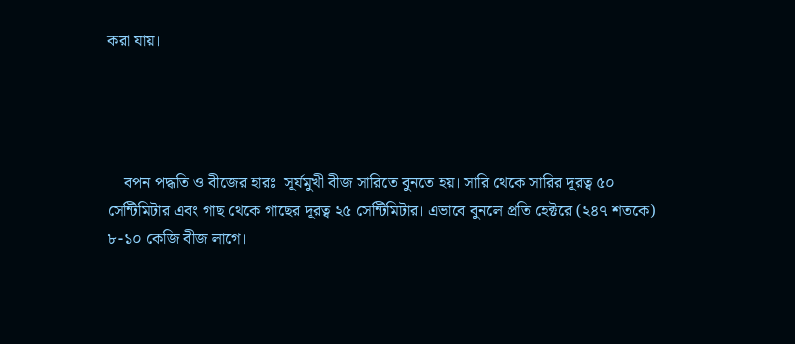করা যায়।




    বপন পদ্ধতি ও বীজের হারঃ  সূর্যমুখী বীজ সারিতে বুনতে হয়। সারি থেকে সারির দূরত্ব ৫০ সেন্টিমিটার এবং গাছ থেকে গাছের দূরত্ব ২৫ সেন্টিমিটার। এভাবে বুনলে প্রতি হেক্টরে (২৪৭ শতকে) ৮-১০ কেজি বীজ লাগে।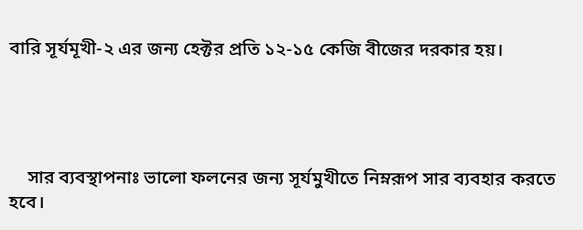বারি সূর্যমূখী-২ এর জন্য হেক্টর প্রতি ১২-১৫ কেজি বীজের দরকার হয়।




    সার ব্যবস্থাপনাঃ ভালো ফলনের জন্য সূর্যমুখীতে নিম্নরূপ সার ব্যবহার করতে হবে।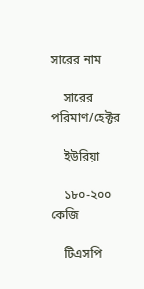সারের নাম

    সারের পরিমাণ/হেক্টর

    ইউরিয়া

    ১৮০-২০০ কেজি

    টিএসপি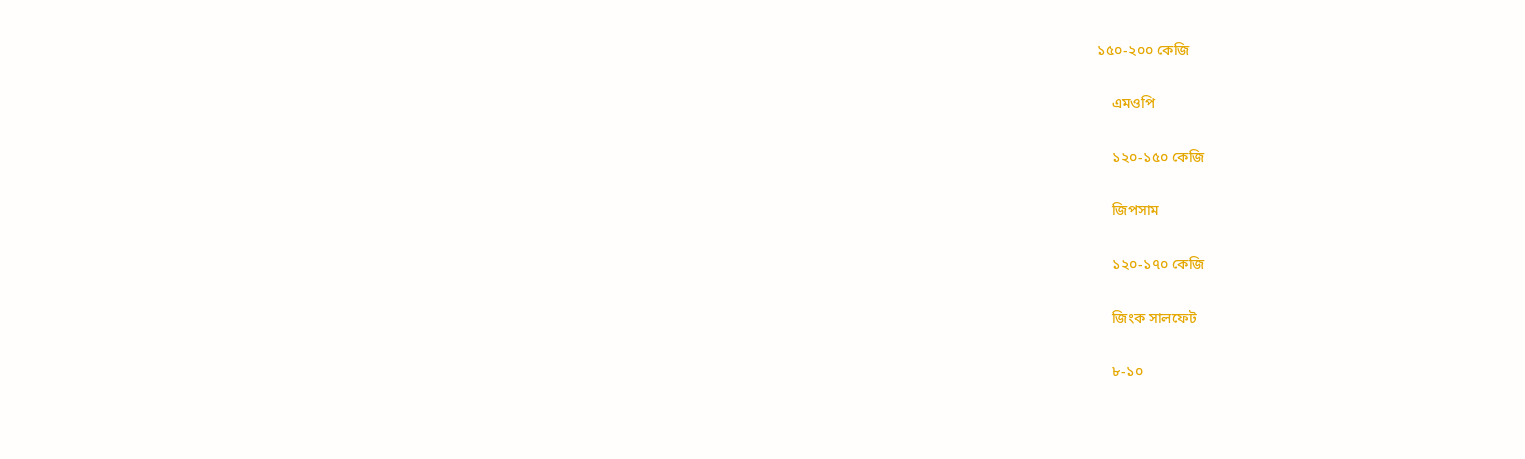১৫০-২০০ কেজি

    এমওপি

    ১২০-১৫০ কেজি

    জিপসাম

    ১২০-১৭০ কেজি

    জিংক সালফেট

    ৮-১০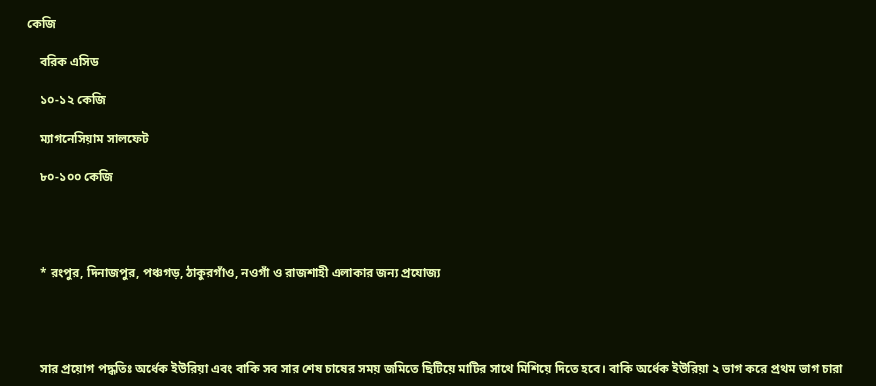কেজি

    বরিক এসিড

    ১০-১২ কেজি

    ম্যাগনেসিয়াম সালফেট

    ৮০-১০০ কেজি




    * রংপুর, দিনাজপুর, পঞ্চগড়, ঠাকুরগাঁও, নওগাঁ ও রাজশাহী এলাকার জন্য প্রযোজ্য




    সার প্রয়োগ পদ্ধতিঃ অর্ধেক ইউরিয়া এবং বাকি সব সার শেষ চাষের সময় জমিতে ছিটিয়ে মাটির সাথে মিশিয়ে দিতে হবে। বাকি অর্ধেক ইউরিয়া ২ ভাগ করে প্রথম ভাগ চারা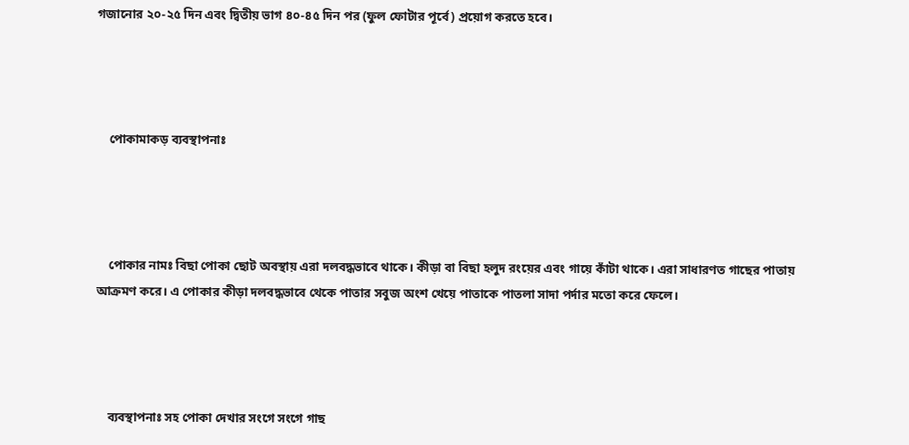গজানোর ২০-২৫ দিন এবং দ্বিতীয় ভাগ ৪০-৪৫ দিন পর (ফুল ফোটার পূর্বে) প্রয়োগ করতে হবে।




    পোকামাকড় ব্যবস্থাপনাঃ




    পোকার নামঃ বিছা পোকা ছোট অবস্থায় এরা দলবদ্ধভাবে থাকে। কীড়া বা বিছা হলুদ রংয়ের এবং গায়ে কাঁটা থাকে। এরা সাধারণত গাছের পাতায় আক্রমণ করে। এ পোকার কীড়া দলবদ্ধভাবে থেকে পাতার সবুজ অংশ খেয়ে পাতাকে পাতলা সাদা পর্দার মতো করে ফেলে।




    ব্যবস্থাপনাঃ সহ পোকা দেখার সংগে সংগে গাছ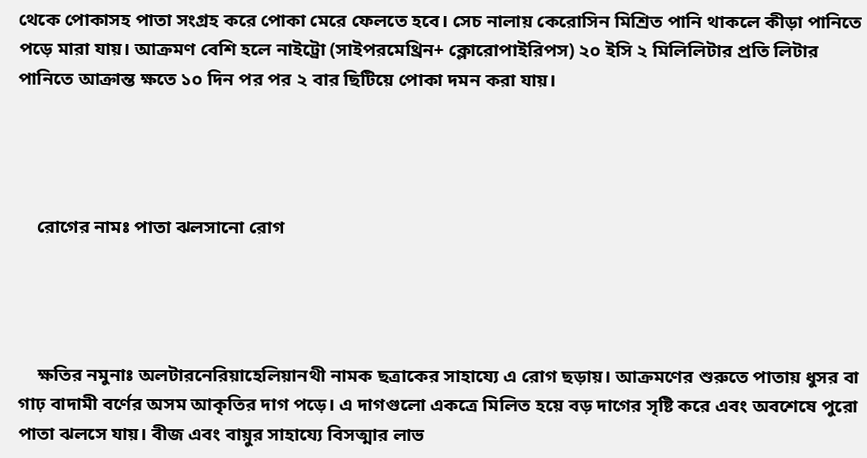থেকে পোকাসহ পাতা সংগ্রহ করে পোকা মেরে ফেলতে হবে। সেচ নালায় কেরোসিন মিশ্রিত পানি থাকলে কীড়া পানিতে পড়ে মারা যায়। আক্রমণ বেশি হলে নাইট্রো (সাইপরমেথ্রিন+ ক্লোরোপাইরিপস) ২০ ইসি ২ মিলিলিটার প্রতি লিটার পানিতে আক্রান্ত ক্ষতে ১০ দিন পর পর ২ বার ছিটিয়ে পোকা দমন করা যায়।




    রোগের নামঃ পাতা ঝলসানো রোগ




    ক্ষতির নমুনাঃ অলটারনেরিয়াহেলিয়ানথী নামক ছত্রাকের সাহায্যে এ রোগ ছড়ায়। আক্রমণের শুরুতে পাতায় ধুসর বা গাঢ় বাদামী বর্ণের অসম আকৃতির দাগ পড়ে। এ দাগগুলো একত্রে মিলিত হয়ে বড় দাগের সৃষ্টি করে এবং অবশেষে পুরো পাতা ঝলসে যায়। বীজ এবং বায়ুর সাহায্যে বিসত্মার লাভ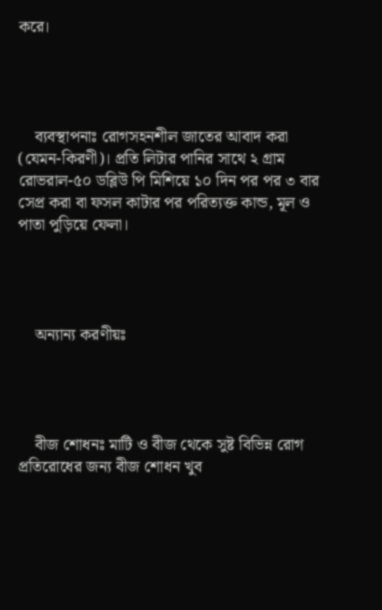করে।




    ব্যবস্থাপনাঃ রোগসহনশীল জাতের আবাদ করা (যেমন-কিরণী)। প্রতি লিটার পানির সাথে ২ গ্রাম রোভরাল-৫০ ডব্লিউ পি মিশিয়ে ১০ দিন পর পর ৩ বার সেপ্র করা বা ফসল কাটার পর পরিত্যক্ত কান্ড, মূল ও পাতা পুড়িয়ে ফেলা।




    অন্যান্য করণীয়ঃ




    বীজ শোধনঃ মাটি ও বীজ থেকে সুষ্ট বিভিন্ন রোগ প্রতিরোধের জন্য বীজ শোধন খুব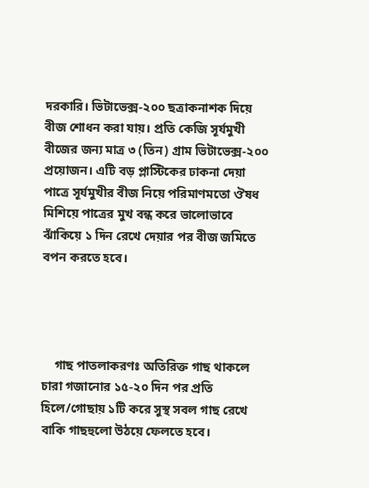দরকারি। ভিটাভেক্স-২০০ ছত্রাকনাশক দিয়ে বীজ শোধন করা যায়। প্রতি কেজি সূর্যমুখী বীজের জন্য মাত্র ৩ (তিন) গ্রাম ভিটাভেক্স-২০০ প্রয়োজন। এটি বড় প্লাস্টিকের ঢাকনা দেয়া পাত্রে সূর্যমুখীর বীজ নিয়ে পরিমাণমতো ঔষধ মিশিয়ে পাত্রের মুখ বন্ধ করে ভালোভাবে ঝাঁকিয়ে ১ দিন রেখে দেয়ার পর বীজ জমিতে বপন করতে হবে।




    গাছ পাতলাকরণঃ অতিরিক্ত গাছ থাকলে চারা গজানোর ১৫-২০ দিন পর প্রতি হিলে/গোছায় ১টি করে সুস্থ সবল গাছ রেখে বাকি গাছহুলো উঠয়ে ফেলতে হবে।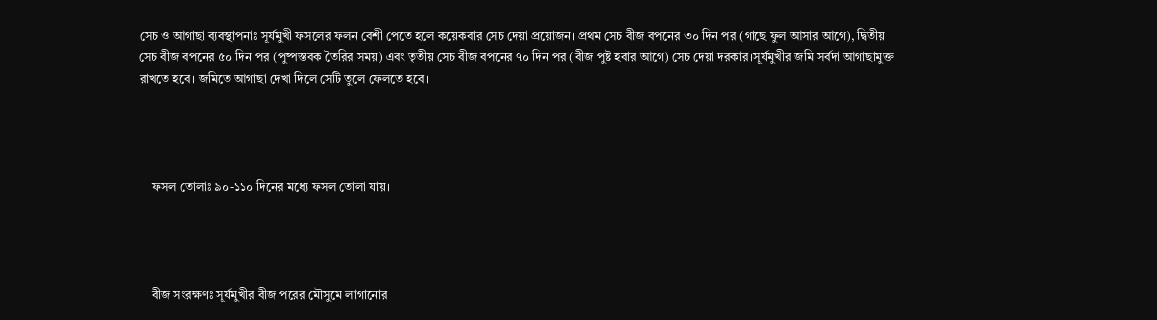সেচ ও আগাছা ব্যবস্থাপনাঃ সূর্যমুখী ফসলের ফলন বেশী পেতে হলে কয়েকবার সেচ দেয়া প্রয়োজন। প্রথম সেচ বীজ বপনের ৩০ দিন পর (গাছে ফুল আসার আগে), দ্বিতীয় সেচ বীজ বপনের ৫০ দিন পর (পুষ্পস্তবক তৈরির সময়) এবং তৃতীয় সেচ বীজ বপনের ৭০ দিন পর (বীজ পুষ্ট হবার আগে) সেচ দেয়া দরকার।সূর্যমুখীর জমি সর্বদা আগাছামুক্ত রাখতে হবে। জমিতে আগাছা দেখা দিলে সেটি তুলে ফেলতে হবে।




    ফসল তোলাঃ ৯০-১১০ দিনের মধ্যে ফসল তোলা যায়।




    বীজ সংরক্ষণঃ সূর্যমুখীর বীজ পরের মৌসুমে লাগানোর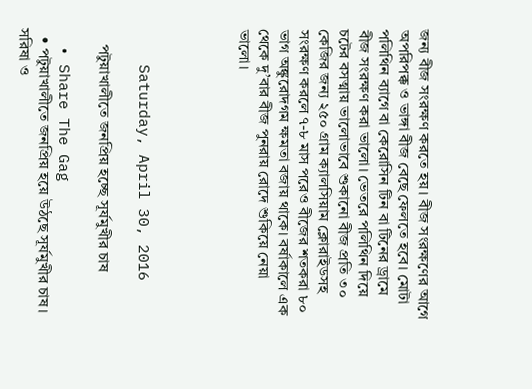জন্য বীজ সংরক্ষণ করতে হয়। বীজ সংরক্ষণের আগে অপরিপক্ক ও ভাঙ্গা বীজ বেছে ফেলতে হবে। মোটা পলিথিন ব্যাগে বা কেরোসিন টিন বা টিনের ড্রামে বীজ সংরক্ষণ করা ভালো। ভেতরে পলিথিন দিয়ে চটের বসত্মায় ভালোভাবে শুকানো বীজ প্রতি ৩০ কেজির জন্য ২৫০ গ্রাম ক্যালসিয়াম ক্লোরাইডসহ সংরক্ষণ করলে ৭-৮ মাস পরেও বীজের শতকরা ৮০ ভাগ অঙ্কুরোদগম ক্ষমতা বজায় থাকে। বর্ষাকালে এক থেকে দু’বার বীজ পুনরায় রোদে শুকিয়ে নেয়া ভালো।




    Saturday, April 30, 2016

    পটুয়াখালীতে জনপ্রিয় হচ্ছে সূর্যমুখীর চাষ

  • Share The Gag
  • পটুয়াখালীতে জনপ্রিয় হয়ে উঠছে সূর্যমুখীর চাষ। সরিষা ও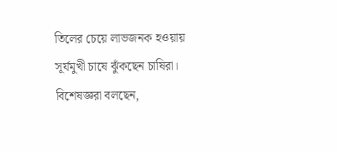তিলের চেয়ে লাভজনক হওয়ায় সূর্যমুখী চাষে ঝুঁকছেন চাষিরা। বিশেষজ্ঞরা বলছেন,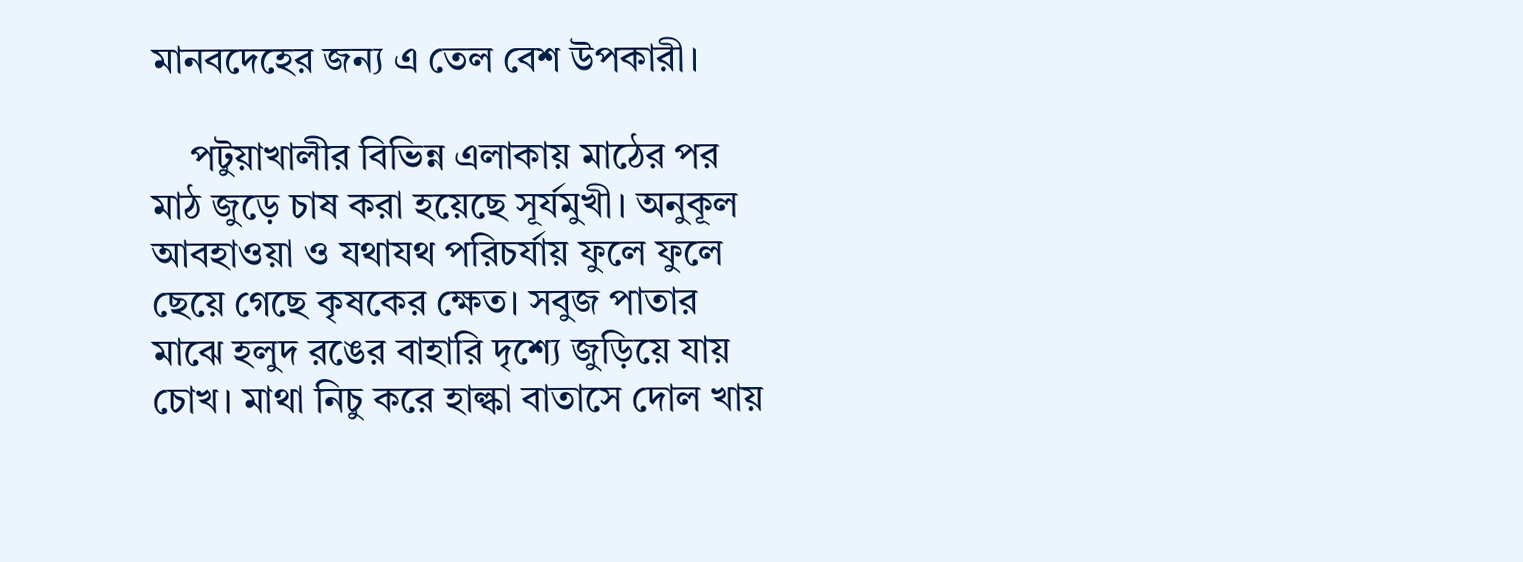মানবদেহের জন্য এ তেল বেশ উপকারী।

    পটুয়াখালীর বিভিন্ন এলাকায় মাঠের পর মাঠ জুড়ে চাষ করা হয়েছে সূর্যমুখী। অনুকূল আবহাওয়া ও যথাযথ পরিচর্যায় ফুলে ফুলে ছেয়ে গেছে কৃষকের ক্ষেত। সবুজ পাতার মাঝে হলুদ রঙের বাহারি দৃশ্যে জুড়িয়ে যায় চোখ। মাথা নিচু করে হাল্কা বাতাসে দোল খায়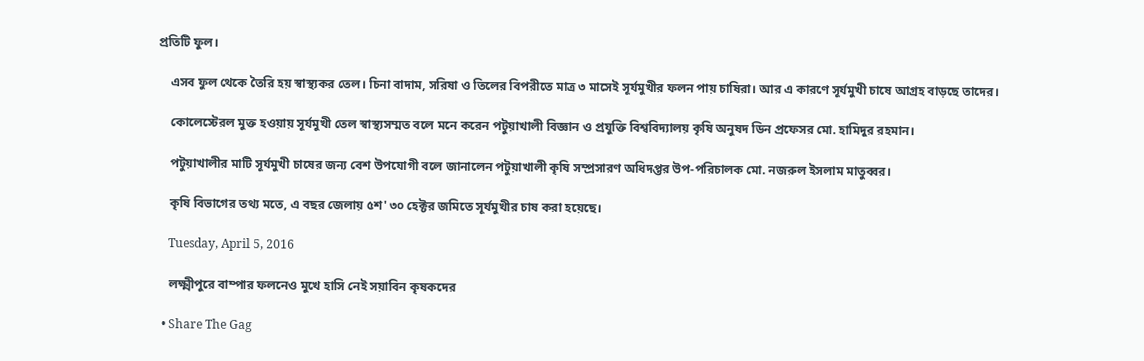প্রতিটি ফুল।

    এসব ফুল থেকে তৈরি হয় স্বাস্থ্যকর তেল। চিনা বাদাম, সরিষা ও তিলের বিপরীতে মাত্র ৩ মাসেই সূর্যমুখীর ফলন পায় চাষিরা। আর এ কারণে সূর্যমুখী চাষে আগ্রহ বাড়ছে তাদের।

    কোলেস্টেরল মুক্ত হওয়ায় সূর্যমুখী তেল স্বাস্থ্যসম্মত বলে মনে করেন পটুয়াখালী বিজ্ঞান ও প্রযুক্তি বিশ্ববিদ্যালয় কৃষি অনুষদ ডিন প্রফেসর মো. হামিদুর রহমান।

    পটুয়াখালীর মাটি সূর্যমুখী চাষের জন্য বেশ উপযোগী বলে জানালেন পটুয়াখালী কৃষি সম্প্রসারণ অধিদপ্তর উপ-পরিচালক মো. নজরুল ইসলাম মাতুব্বর।

    কৃষি বিভাগের তথ্য মতে, এ বছর জেলায় ৫শ' ৩০ হেক্টর জমিতে সূর্যমুখীর চাষ করা হয়েছে।

    Tuesday, April 5, 2016

    লক্ষ্মীপুরে বাম্পার ফলনেও মুখে হাসি নেই সয়াবিন কৃষকদের

  • Share The Gag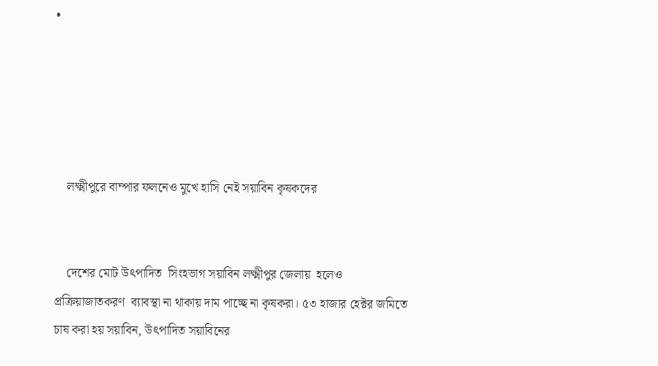•





    লক্ষ্মীপুরে বাম্পার ফলনেও মুখে হাসি নেই সয়াবিন কৃষকদের


    দেশের মোট উৎপাদিত  সিংহভাগ সয়াবিন লক্ষ্মীপুর জেলায়  হলেও প্রক্রিয়াজাতকরণ  ব্যাবস্থা না থাকায় দাম পাচ্ছে না কৃষকরা। ৫৩ হাজার হেক্টর জমিতে চাষ করা হয় সয়াবিন, উৎপাদিত সয়াবিনের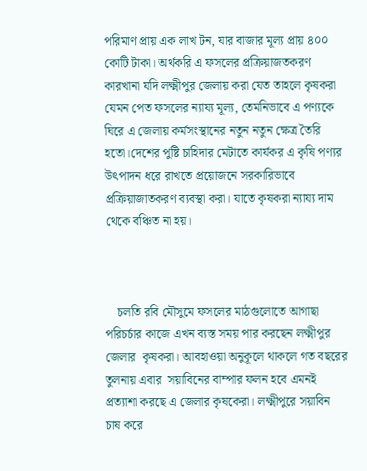পরিমাণ প্রায় এক লাখ টন, যার বাজার মূল্য প্রায় ৪০০ কোটি টাকা। অর্থকরি এ ফসলের প্রক্রিয়াজতকরণ কারখানা যদি লক্ষ্মীপুর জেলায় করা যেত তাহলে কৃষকরা যেমন পেত ফসলের ন্যায্য মূল্য, তেমনিভাবে এ পণ্যকে ঘিরে এ জেলায় কর্মসংস্থানের নতুন নতুন ক্ষেত্র তৈরি হতো।দেশের পুষ্টি চাহিদার মেটাতে কার্যকর এ কৃষি পণ্যর উৎপাদন ধরে রাখতে প্রয়োজনে সরকারিভাবে প্রক্রিয়াজাতকরণ ব্যবস্থা করা। যাতে কৃষকরা ন্যায্য দাম থেকে বঞ্চিত না হয়।



    চলতি রবি মৌসুমে ফসলের মাঠগুলোতে আগাছা পরিচর্চার কাজে এখন ব্যস্ত সময় পার করছেন লক্ষ্মীপুর জেলার  কৃষকরা। আবহাওয়া অনুকূলে থাকলে গত বছরের তুলনায় এবার  সয়াবিনের বাম্পার ফলন হবে এমনই প্রত্যাশা করছে এ জেলার কৃষকেরা। লক্ষ্মীপুরে সয়াবিন চাষ করে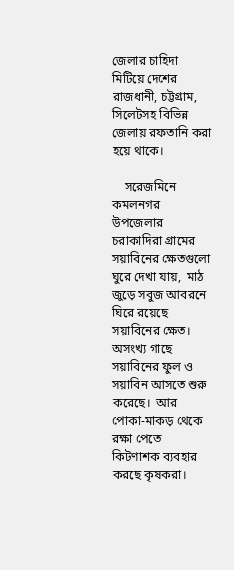জেলার চাহিদা মিটিয়ে দেশের রাজধানী, চট্টগ্রাম, সিলেটসহ বিভিন্ন জেলায় রফতানি করা হয়ে থাকে।

    সরেজমিনে কমলনগর উপজেলার  চরাকাদিরা গ্রামের সয়াবিনের ক্ষেতগুলো ঘুরে দেখা যায়,  মাঠ জুড়ে সবুজ আবরনে ঘিরে রয়েছে সয়াবিনের ক্ষেত।  অসংখ্য গাছে সয়াবিনের ফুল ও সয়াবিন আসতে শুরু করেছে।  আর পোকা-মাকড় থেকে রক্ষা পেতে  কিটণাশক ব্যবহার করছে কৃষকরা।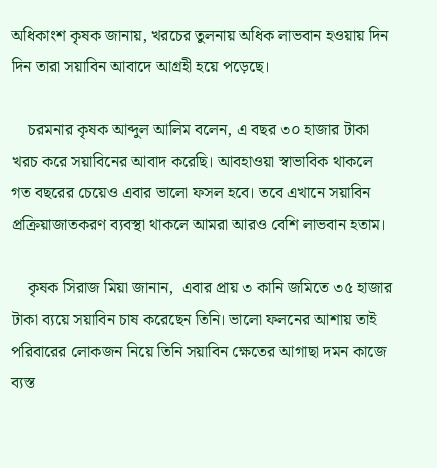অধিকাংশ কৃষক জানায়, খরচের তুলনায় অধিক লাভবান হওয়ায় দিন দিন তারা সয়াবিন আবাদে আগ্রহী হয়ে পড়েছে।

    চরমনার কৃষক আব্দুল আলিম বলেন, এ বছর ৩০ হাজার টাকা খরচ করে সয়াবিনের আবাদ করেছি। আবহাওয়া স্বাভাবিক থাকলে গত বছরের চেয়েও এবার ভালো ফসল হবে। তবে এখানে সয়াবিন প্রক্রিয়াজাতকরণ ব্যবস্থা থাকলে আমরা আরও বেশি লাভবান হতাম।

    কৃষক সিরাজ মিয়া জানান,  এবার প্রায় ৩ কানি জমিতে ৩৫ হাজার টাকা ব্যয়ে সয়াবিন চাষ করেছেন তিনি। ভালো ফলনের আশায় তাই পরিবারের লোকজন নিয়ে তিনি সয়াবিন ক্ষেতের আগাছা দমন কাজে ব্যস্ত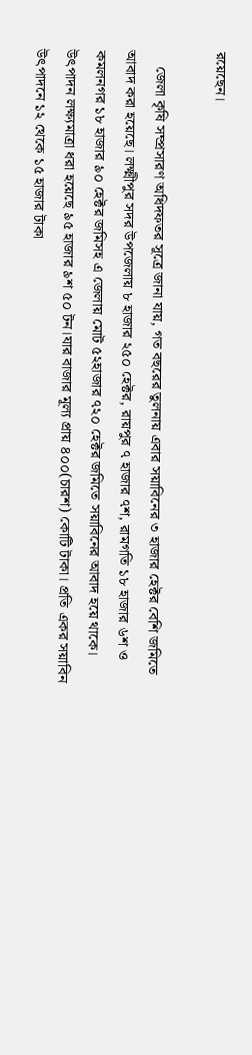রয়েছেন।

    জেলা কৃষি সম্প্রসারণ অধিদফতর সূত্রে জানা যায়, গত বছরের তুলনায় এবার সয়াবিনের ৩ হাজার হেক্টর বেশি জমিতে আবাদ করা হয়েছে। লক্ষ্মীপুর সদর উপজেলায় ৮ হাজার ২৫০ হেক্টর, রায়পুর ৭ হাজার ৭শ, রামগতি ১৮ হাজার ৬শ ও কমলনগর ১৮ হাজার ৯০ হেক্টর জমিসহ এ জেলায় মোট ৫২হাজার ৭২০ হেক্টর জমিতে সয়াবিনের আবাদ হয়ে থাকে। উৎপাদন লক্ষ্যমাত্রা ধরা হয়েছে ৯৫ হাজার ৯শ ৫০ টন।যার বাজার মূল্য প্রায় ৪০০(চারশ) কোটি টাকা। প্রতি একর সয়াবিন উৎপাদনে ১২ থেকে ১৫ হাজার টাকা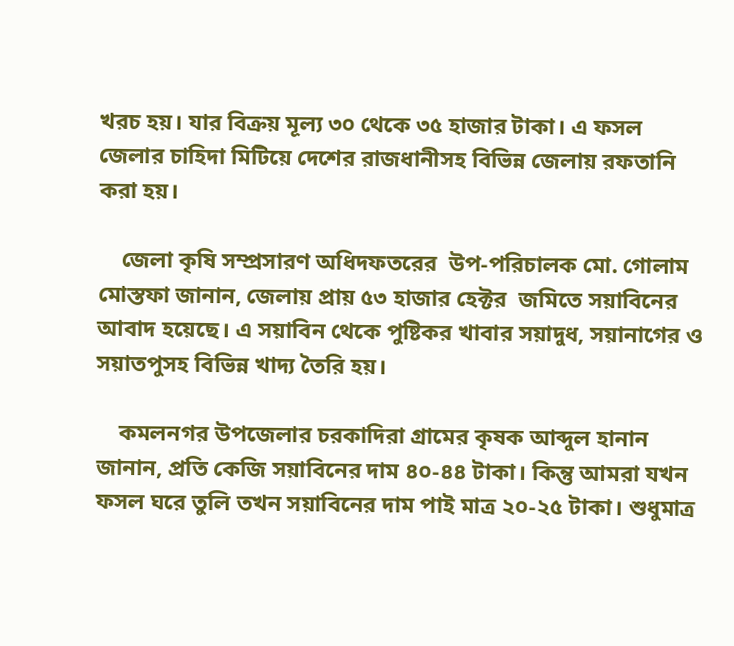খরচ হয়। যার বিক্রয় মূল্য ৩০ থেকে ৩৫ হাজার টাকা। এ ফসল জেলার চাহিদা মিটিয়ে দেশের রাজধানীসহ বিভিন্ন জেলায় রফতানি করা হয়।

    জেলা কৃষি সম্প্রসারণ অধিদফতরের  উপ-পরিচালক মো. গোলাম মোস্তফা জানান, জেলায় প্রায় ৫৩ হাজার হেক্টর  জমিতে সয়াবিনের আবাদ হয়েছে। এ সয়াবিন থেকে পুষ্টিকর খাবার সয়াদুধ, সয়ানাগের ও সয়াতপুসহ বিভিন্ন খাদ্য তৈরি হয়।

    কমলনগর উপজেলার চরকাদিরা গ্রামের কৃষক আব্দুল হানান জানান, প্রতি কেজি সয়াবিনের দাম ৪০-৪৪ টাকা। কিন্তু আমরা যখন ফসল ঘরে তুলি তখন সয়াবিনের দাম পাই মাত্র ২০-২৫ টাকা। শুধুমাত্র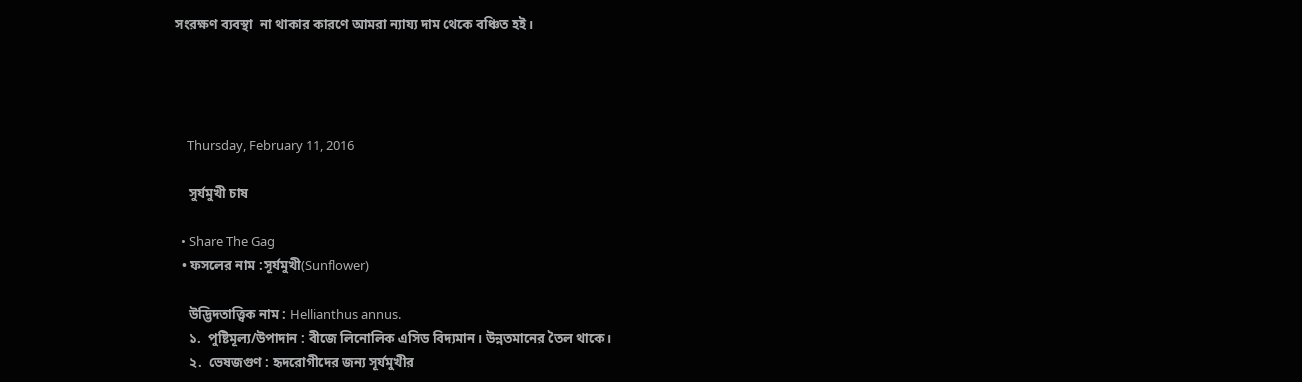সংরক্ষণ ব্যবস্থা  না থাকার কারণে আমরা ন্যায্য দাম থেকে বঞ্চিত হই।




    Thursday, February 11, 2016

    সুর্যমুখী চাষ

  • Share The Gag
  • ফসলের নাম :সূর্যমুখী(Sunflower)

    উদ্ভিদতাত্ত্বিক নাম : Hellianthus annus.
    ১.  পুষ্টিমূল্য/উপাদান : বীজে লিনোলিক এসিড বিদ্যমান। উন্নতমানের তৈল থাকে।
    ২.  ভেষজগুণ : হৃদরোগীদের জন্য সূর্যমুখীর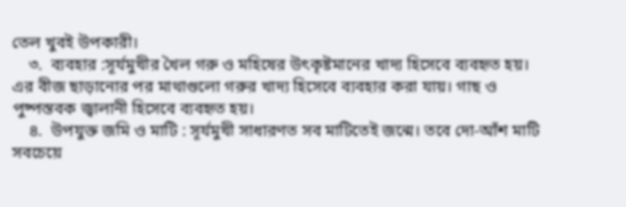তেল খুবই উপকারী।
    ৩.  ব্যবহার :সূর্যমুখীর খৈল গরু ও মহিষের উৎকৃষ্টমানের খাদ্য হিসেবে ব্যবহৃত হয়। এর বীজ ছাড়ানোর পর মাথাগুলো গরুর খাদ্য হিসেবে ব্যবহার করা যায়। গাছ ও পুষ্পস্তবক জ্বালানী হিসেবে ব্যবহৃত হয়।
    ৪.  উপযুক্ত জমি ও মাটি : সূর্যমুখী সাধারণত সব মাটিতেই জন্মে। তবে দো-আঁশ মাটি সবচেয়ে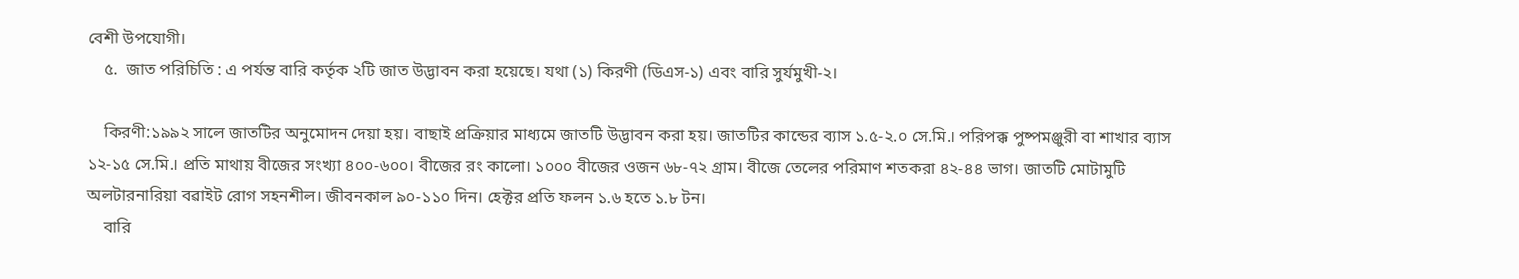বেশী উপযোগী।
    ৫.  জাত পরিচিতি : এ পর্যন্ত বারি কর্তৃক ২টি জাত উদ্ভাবন করা হয়েছে। যথা (১) কিরণী (ডিএস-১) এবং বারি সুর্যমুখী-২।

    কিরণী:১৯৯২ সালে জাতটির অনুমোদন দেয়া হয়। বাছাই প্রক্রিয়ার মাধ্যমে জাতটি উদ্ভাবন করা হয়। জাতটির কান্ডের ব্যাস ১.৫-২.০ সে.মি.। পরিপক্ক পুষ্পমঞ্জুরী বা শাখার ব্যাস ১২-১৫ সে.মি.। প্রতি মাথায় বীজের সংখ্যা ৪০০-৬০০। বীজের রং কালো। ১০০০ বীজের ওজন ৬৮-৭২ গ্রাম। বীজে তেলের পরিমাণ শতকরা ৪২-৪৪ ভাগ। জাতটি মোটামুটি অলটারনারিয়া বৱাইট রোগ সহনশীল। জীবনকাল ৯০-১১০ দিন। হেক্টর প্রতি ফলন ১.৬ হতে ১.৮ টন।
    বারি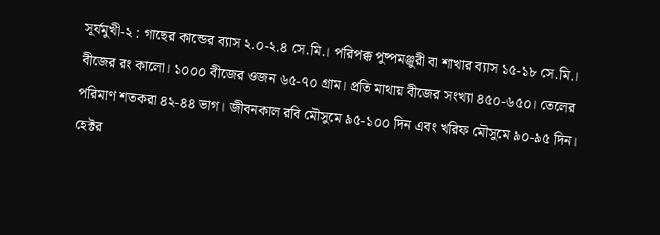সূর্যমুখী-২ : গাছের কান্ডের ব্যাস ২.০-২.৪ সে.মি.। পরিপক্ক পুষ্পমঞ্জুরী বা শাখার ব্যাস ১৫-১৮ সে.মি.। বীজের রং কালো। ১০০০ বীজের ওজন ৬৫-৭০ গ্রাম। প্রতি মাথায় বীজের সংখ্যা ৪৫০-৬৫০। তেলের পরিমাণ শতকরা ৪২-৪৪ ভাগ। জীবনকাল রবি মৌসুমে ৯৫-১০০ দিন এবং খরিফ মৌসুমে ৯০-৯৫ দিন।  হেক্টর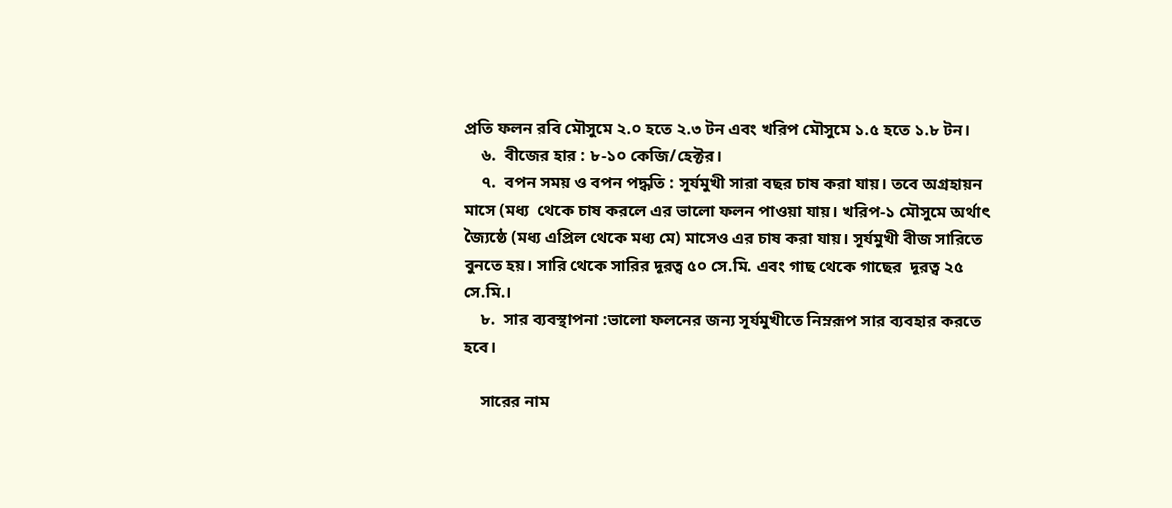প্রতি ফলন রবি মৌসুমে ২.০ হতে ২.৩ টন এবং খরিপ মৌসুমে ১.৫ হতে ১.৮ টন।
    ৬.  বীজের হার : ৮-১০ কেজি/হেক্টর।
    ৭.  বপন সময় ও বপন পদ্ধতি : সূর্যমুখী সারা বছর চাষ করা যায়। তবে অগ্রহায়ন মাসে (মধ্য  থেকে চাষ করলে এর ভালো ফলন পাওয়া যায়। খরিপ-১ মৌসুমে অর্থাৎ জ্যৈষ্ঠে (মধ্য এপ্রিল থেকে মধ্য মে) মাসেও এর চাষ করা যায়। সূর্যমুখী বীজ সারিতে বুনতে হয়। সারি থেকে সারির দূরত্ব ৫০ সে.মি. এবং গাছ থেকে গাছের  দূরত্ব ২৫ সে.মি.।
    ৮.  সার ব্যবস্থাপনা :ভালো ফলনের জন্য সূর্যমুখীতে নিম্নরূপ সার ব্যবহার করতে হবে।

    সারের নাম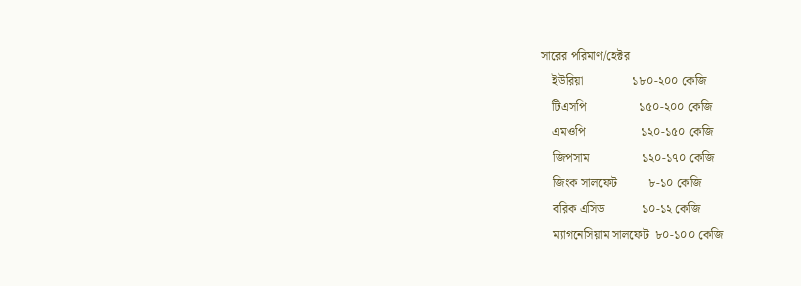সারের পরিমাণ/হেক্টর
    ইউরিয়া                ১৮০-২০০ কেজি
    টিএসপি                 ১৫০-২০০ কেজি
    এমওপি                  ১২০-১৫০ কেজি
    জিপসাম                 ১২০-১৭০ কেজি
    জিংক সালফেট          ৮-১০ কেজি
    বরিক এসিড            ১০-১২ কেজি
    ম্যাগনেসিয়াম সালফেট  ৮০-১০০ কেজি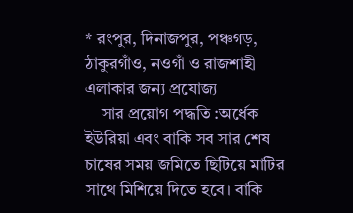* রংপুর, দিনাজপুর, পঞ্চগড়, ঠাকুরগাঁও, নওগাঁ ও রাজশাহী এলাকার জন্য প্রযোজ্য
    সার প্রয়োগ পদ্ধতি :অর্ধেক ইউরিয়া এবং বাকি সব সার শেষ চাষের সময় জমিতে ছিটিয়ে মাটির সাথে মিশিয়ে দিতে হবে। বাকি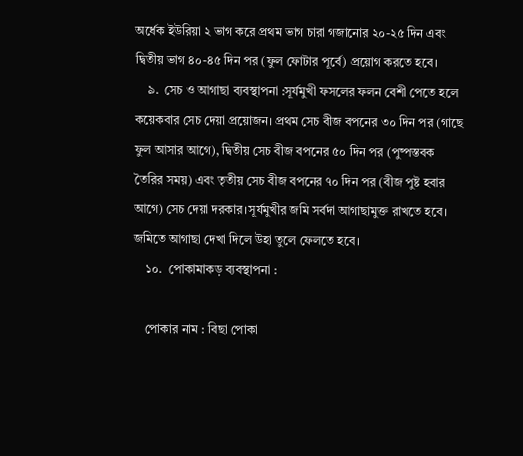অর্ধেক ইউরিয়া ২ ভাগ করে প্রথম ভাগ চারা গজানোর ২০-২৫ দিন এবং দ্বিতীয় ভাগ ৪০-৪৫ দিন পর (ফুল ফোটার পূর্বে) প্রয়োগ করতে হবে।
    ৯.  সেচ ও আগাছা ব্যবস্থাপনা :সূর্যমুখী ফসলের ফলন বেশী পেতে হলে কয়েকবার সেচ দেয়া প্রয়োজন। প্রথম সেচ বীজ বপনের ৩০ দিন পর (গাছে ফুল আসার আগে), দ্বিতীয় সেচ বীজ বপনের ৫০ দিন পর (পুষ্পস্তবক তৈরির সময়) এবং তৃতীয় সেচ বীজ বপনের ৭০ দিন পর (বীজ পুষ্ট হবার আগে) সেচ দেয়া দরকার।সূর্যমুখীর জমি সর্বদা আগাছামুক্ত রাখতে হবে। জমিতে আগাছা দেখা দিলে উহা তুলে ফেলতে হবে।
    ১০.  পোকামাকড় ব্যবস্থাপনা :

    পোকার নাম : বিছা পোকা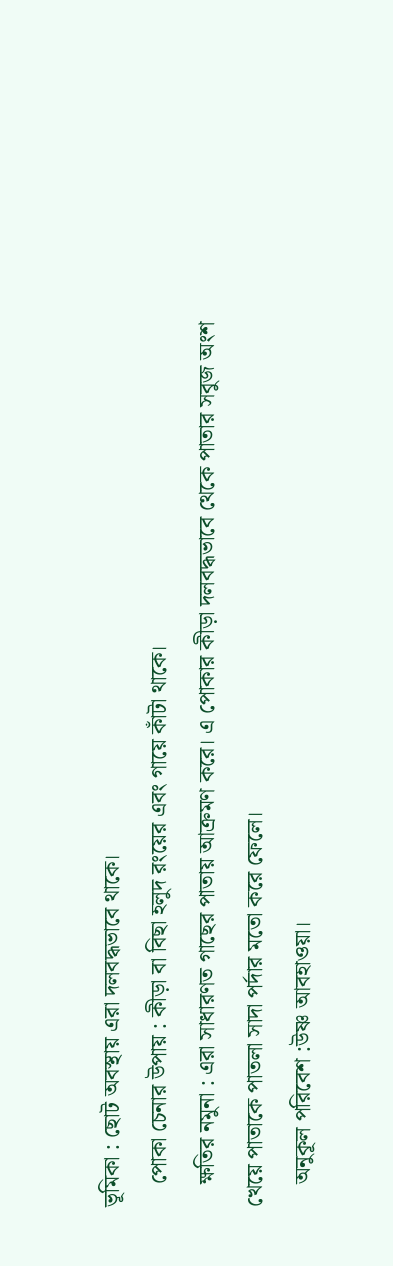ভূমিকা : ছোট অবস্থায় এরা দলবদ্ধভাবে থাকে।
    পোকা চেনার উপায় : কীড়া বা বিছা হলুদ রংয়ের এবং গায়ে কাঁটা থাকে।
    ক্ষতির নমুনা : এরা সাধারণত গাছের পাতায় আক্রমণ করে। এ পোকার কীড়া দলবদ্ধভাবে থেকে পাতার সবুজ অংশ খেয়ে পাতাকে পাতলা সাদা পর্দার মতো করে ফেলে।
    অনুকূল পরিবেশ :উষ্ণ আবহাওয়া।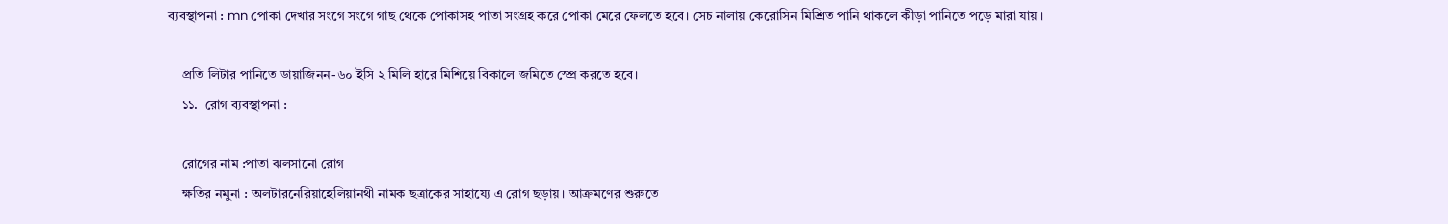ব্যবস্থাপনা : mn পোকা দেখার সংগে সংগে গাছ থেকে পোকাসহ পাতা সংগ্রহ করে পোকা মেরে ফেলতে হবে। সেচ নালায় কেরোসিন মিশ্রিত পানি থাকলে কীড়া পানিতে পড়ে মারা যায়।

    প্রতি লিটার পানিতে ডায়াজিনন-৬০ ইসি ২ মিলি হারে মিশিয়ে বিকালে জমিতে স্প্রে করতে হবে।
    ১১.  রোগ ব্যবস্থাপনা :

    রোগের নাম :পাতা ঝলসানো রোগ
    ক্ষতির নমুনা : অলটারনেরিয়াহেলিয়ানথী নামক ছত্রাকের সাহায্যে এ রোগ ছড়ায়। আক্রমণের শুরুতে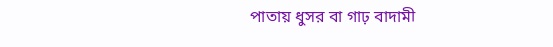পাতায় ধুসর বা গাঢ় বাদামী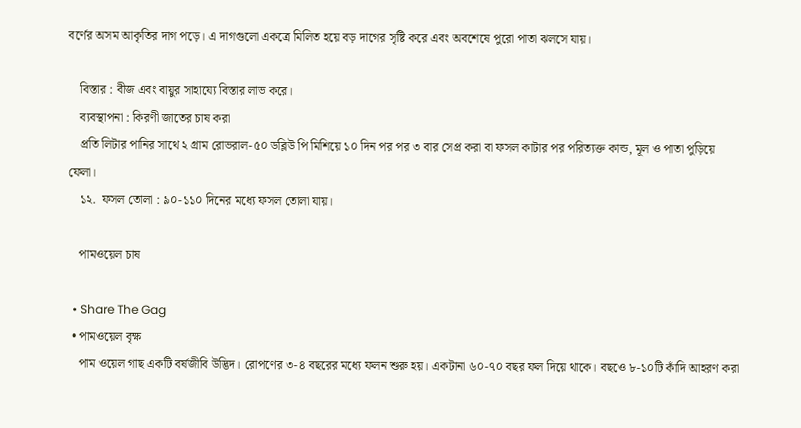বর্ণের অসম আকৃতির দাগ পড়ে। এ দাগগুলো একত্রে মিলিত হয়ে বড় দাগের সৃষ্টি করে এবং অবশেষে পুরো পাতা ঝলসে যায়।

    বিস্তার : বীজ এবং বায়ুর সাহায্যে বিস্তার লাভ করে।
    ব্যবস্থাপনা : কিরণী জাতের চাষ করা
    প্রতি লিটার পানির সাথে ২ গ্রাম রোভরাল-৫০ ডব্লিউ পি মিশিয়ে ১০ দিন পর পর ৩ বার সেপ্র করা বা ফসল কাটার পর পরিত্যক্ত কান্ড, মূল ও পাতা পুড়িয়ে ফেলা।
    ১২.  ফসল তোলা : ৯০-১১০ দিনের মধ্যে ফসল তোলা যায়।

    পামওয়েল চাষ

  • Share The Gag
  • পামওয়েল বৃক্ষ
    পাম ওয়েল গাছ একটি বর্ষজীবি উদ্ভিদ। রোপণের ৩-৪ বছরের মধ্যে ফলন শুরু হয়। একটানা ৬০-৭০ বছর ফল দিয়ে থাকে। বছওে ৮-১০টি কাঁদি আহরণ করা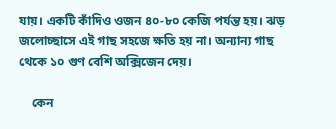যায়। একটি কাঁদিও ওজন ৪০-৮০ কেজি পর্যন্ত হয়। ঝড় জলোচ্ছাসে এই গাছ সহজে ক্ষতি হয় না। অন্যান্য গাছ থেকে ১০ গুণ বেশি অক্সিজেন দেয়।

    কেন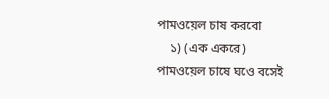পামওয়েল চাষ করবো
    ১) (এক একরে) পামওয়েল চাষে ঘওে বসেই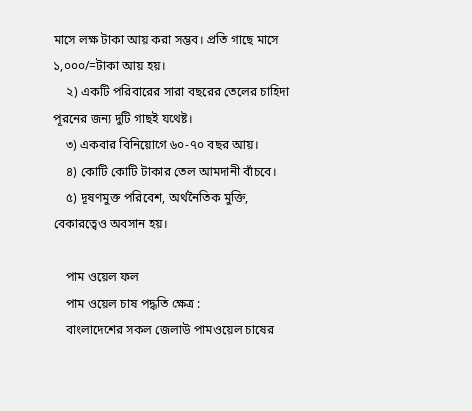মাসে লক্ষ টাকা আয় করা সম্ভব। প্রতি গাছে মাসে ১,০০০/=টাকা আয় হয়।
    ২) একটি পরিবারের সারা বছরের তেলের চাহিদা পূরনের জন্য দুটি গাছই যথেষ্ট।
    ৩) একবার বিনিয়োগে ৬০-৭০ বছর আয়।
    ৪) কোটি কোটি টাকার তেল আমদানী বাঁচবে।
    ৫) দূষণমুক্ত পরিবেশ, অর্থনৈতিক মুক্তি, বেকারত্বেও অবসান হয়।

    পাম ওয়েল ফল
    পাম ওয়েল চাষ পদ্ধতি ক্ষেত্র :
    বাংলাদেশের সকল জেলাউ পামওয়েল চাষের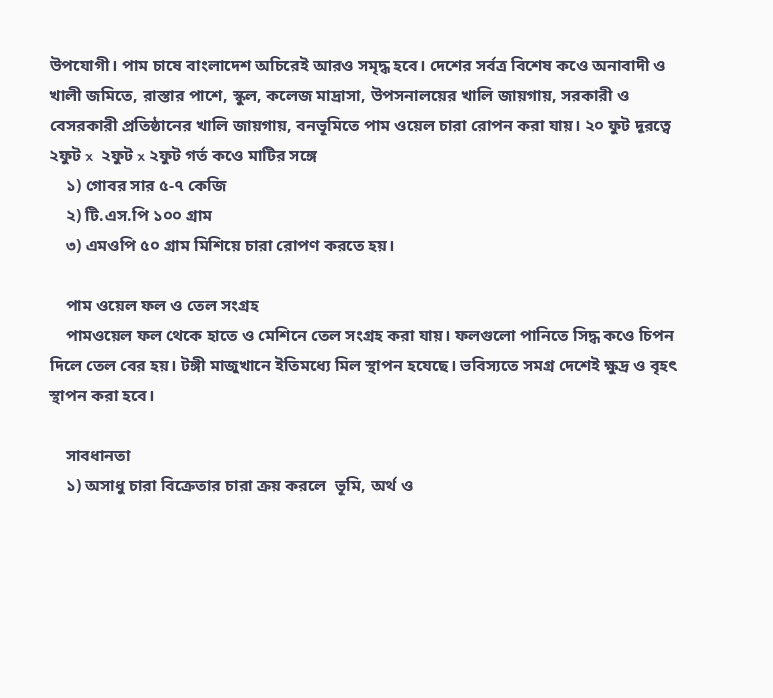উপযোগী। পাম চাষে বাংলাদেশ অচিরেই আরও সমৃদ্ধ হবে। দেশের সর্বত্র বিশেষ কওে অনাবাদী ও খালী জমিতে, রাস্তার পাশে, স্কুল, কলেজ মাদ্রাসা, উপসনালয়ের খালি জায়গায়, সরকারী ও বেসরকারী প্রতিষ্ঠানের খালি জায়গায়, বনভূমিতে পাম ওয়েল চারা রোপন করা যায়। ২০ ফুট দূরত্বে ২ফুট x  ২ফুট x ২ফুট গর্ত কওে মাটির সঙ্গে
    ১) গোবর সার ৫-৭ কেজি
    ২) টি.এস.পি ১০০ গ্রাম
    ৩) এমওপি ৫০ গ্রাম মিশিয়ে চারা রোপণ করতে হয়।

    পাম ওয়েল ফল ও তেল সংগ্রহ
    পামওয়েল ফল থেকে হাতে ও মেশিনে তেল সংগ্রহ করা যায়। ফলগুলো পানিতে সিদ্ধ কওে চিপন দিলে তেল বের হয়। টঙ্গী মাজুখানে ইতিমধ্যে মিল স্থাপন হযেছে। ভবিস্যতে সমগ্র দেশেই ক্ষুদ্র ও বৃহৎ স্থাপন করা হবে।

    সাবধানতা
    ১) অসাধু চারা বিক্রেতার চারা ক্রয় করলে  ভূমি, অর্থ ও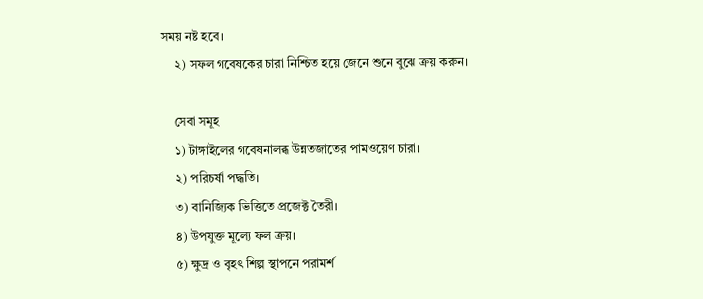সময় নষ্ট হবে।
    ২) সফল গবেষকের চারা নিশ্চিত হয়ে জেনে শুনে বুঝে ক্রয় করুন।

    সেবা সমূহ
    ১) টাঙ্গাইলের গবেষনালব্ধ উন্নতজাতের পামওয়েণ চারা।
    ২) পরিচর্ষা পদ্ধতি।
    ৩) বানিজ্যিক ভিত্তিতে প্রজেক্ট তৈরী।
    ৪) উপযুক্ত মূল্যে ফল ক্রয়।
    ৫) ক্ষুদ্র ও বৃহৎ শিল্প স্থাপনে পরামর্শ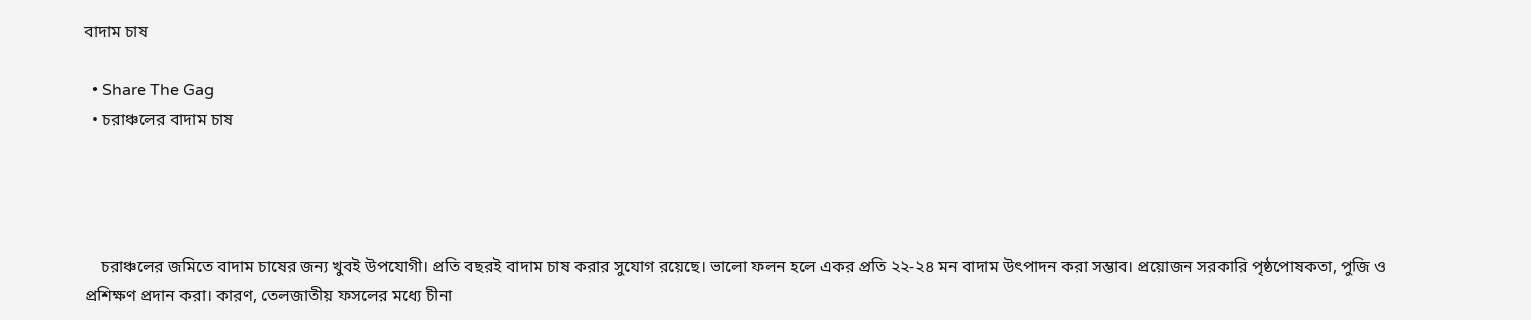বাদাম চাষ

  • Share The Gag
  • চরাঞ্চলের বাদাম চাষ




    চরাঞ্চলের জমিতে বাদাম চাষের জন্য খুবই উপযোগী। প্রতি বছরই বাদাম চাষ করার সুযোগ রয়েছে। ভালো ফলন হলে একর প্রতি ২২-২৪ মন বাদাম উৎপাদন করা সম্ভাব। প্রয়োজন সরকারি পৃষ্ঠপোষকতা, পুজি ও প্রশিক্ষণ প্রদান করা। কারণ, তেলজাতীয় ফসলের মধ্যে চীনা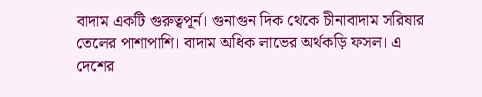বাদাম একটি গুরুত্বপূর্ন। গুনাগুন দিক থেকে চীনাবাদাম সরিষার তেলের পাশাপাশি। বাদাম অধিক লাভের অর্থকড়ি ফসল। এ দেশের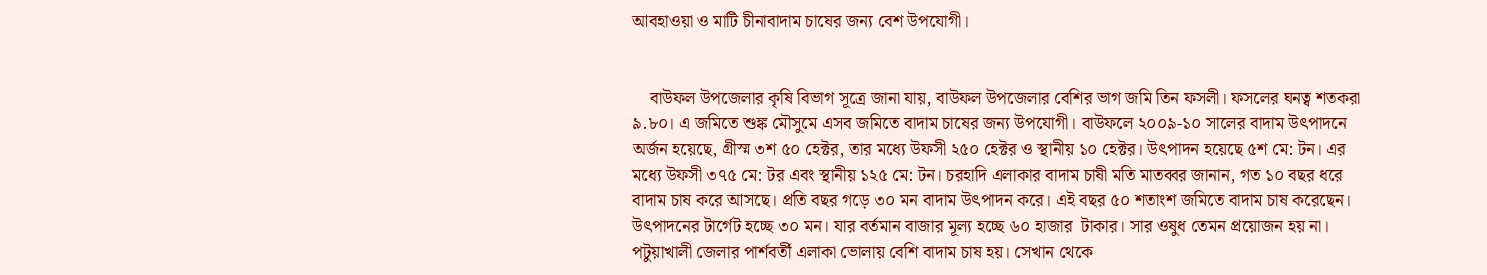আবহাওয়া ও মাটি চীনাবাদাম চাষের জন্য বেশ উপযোগী।


    বাউফল উপজেলার কৃষি বিভাগ সূত্রে জানা যায়, বাউফল উপজেলার বেশির ভাগ জমি তিন ফসলী। ফসলের ঘনত্ব শতকরা ৯.৮০। এ জমিতে শুঙ্ক মৌসুমে এসব জমিতে বাদাম চাষের জন্য উপযোগী। বাউফলে ২০০৯-১০ সালের বাদাম উৎপাদনে অর্জন হয়েছে, গ্রীস্ম ৩শ ৫০ হেক্টর, তার মধ্যে উফসী ২৫০ হেক্টর ও স্থানীয় ১০ হেক্টর। উৎপাদন হয়েছে ৫শ মে: টন। এর মধ্যে উফসী ৩৭৫ মে: টর এবং স্থানীয় ১২৫ মে: টন। চরহাদি এলাকার বাদাম চাষী মতি মাতব্বর জানান, গত ১০ বছর ধরে বাদাম চাষ করে আসছে। প্রতি বছর গড়ে ৩০ মন বাদাম উৎপাদন করে। এই বছর ৫০ শতাংশ জমিতে বাদাম চাষ করেছেন। উৎপাদনের টার্গেট হচ্ছে ৩০ মন। যার বর্তমান বাজার মূল্য হচ্ছে ৬০ হাজার  টাকার। সার ওষুধ তেমন প্রয়োজন হয় না। পটুয়াখালী জেলার পার্শবর্তী এলাকা ভোলায় বেশি বাদাম চাষ হয়। সেখান থেকে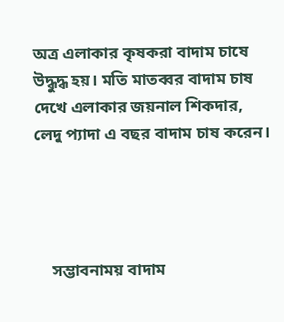অত্র এলাকার কৃষকরা বাদাম চাষে উদ্ধুদ্ধ হয়। মতি মাতব্বর বাদাম চাষ দেখে এলাকার জয়নাল শিকদার, লেদু প্যাদা এ বছর বাদাম চাষ করেন।




    সম্ভাবনাময় বাদাম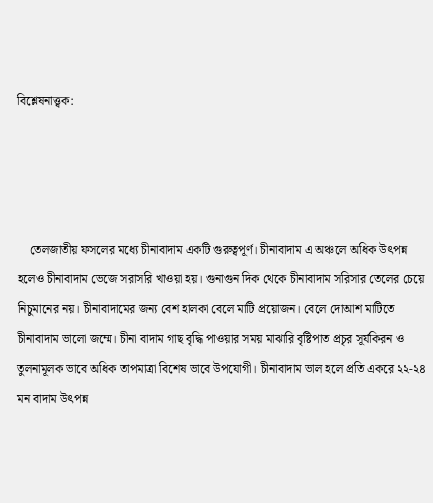বিশ্লেষনাত্ত্বক:




    তেলজাতীয় ফসলের মধ্যে চীনাবাদাম একটি গুরুত্বপূর্ণ। চীনাবাদাম এ অঞ্চলে অধিক উৎপন্ন হলেও চীনাবাদাম ভেজে সরাসরি খাওয়া হয়। গুনাগুন দিক থেকে চীনাবাদাম সরিসার তেলের চেয়ে নিচুমানের নয়। চীনাবাদামের জন্য বেশ হালকা বেলে মাটি প্রয়োজন। বেলে দোআশ মাটিতে চীনাবাদাম ভালো জম্মে। চীনা বাদাম গাছ বৃদ্ধি পাওয়ার সময় মাঝারি বৃষ্টিপাত প্রচৃর সূর্যকিরন ও তুলনামূলক ভাবে অধিক তাপমাত্রা বিশেষ ভাবে উপযোগী। চীনাবাদাম ভাল হলে প্রতি একরে ২২-২৪ মন বাদাম উৎপন্ন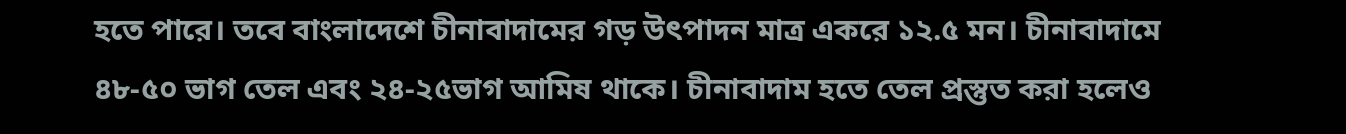হতে পারে। তবে বাংলাদেশে চীনাবাদামের গড় উৎপাদন মাত্র একরে ১২.৫ মন। চীনাবাদামে ৪৮-৫০ ভাগ তেল এবং ২৪-২৫ভাগ আমিষ থাকে। চীনাবাদাম হতে তেল প্রস্তুত করা হলেও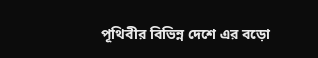পূথিবীর বিভিন্ন দেশে এর বড়ো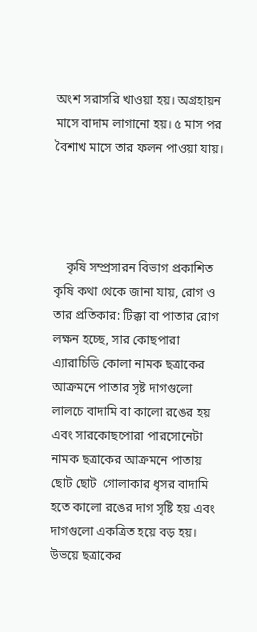অংশ সরাসরি খাওয়া হয়। অগ্রহায়ন মাসে বাদাম লাগানো হয়। ৫ মাস পর বৈশাখ মাসে তার ফলন পাওয়া যায়।




    কৃষি সম্প্রসারন বিভাগ প্রকাশিত কৃষি কথা থেকে জানা যায়, রোগ ও তার প্রতিকার: টিক্কা বা পাতার রোগ লক্ষন হচ্ছে, সার কোছপারা এ্যারাচিডি কোলা নামক ছত্রাকের আক্রমনে পাতার সৃষ্ট দাগগুলো লালচে বাদামি বা কালো রঙের হয় এবং সারকোছপোরা পারসোনেটা নামক ছত্রাকের আক্রমনে পাতায় ছোট ছোট  গোলাকার ধৃসর বাদামি হতে কালো রঙের দাগ সৃষ্টি হয় এবং দাগগুলো একত্রিত হয়ে বড় হয়। উভয়ে ছত্রাকের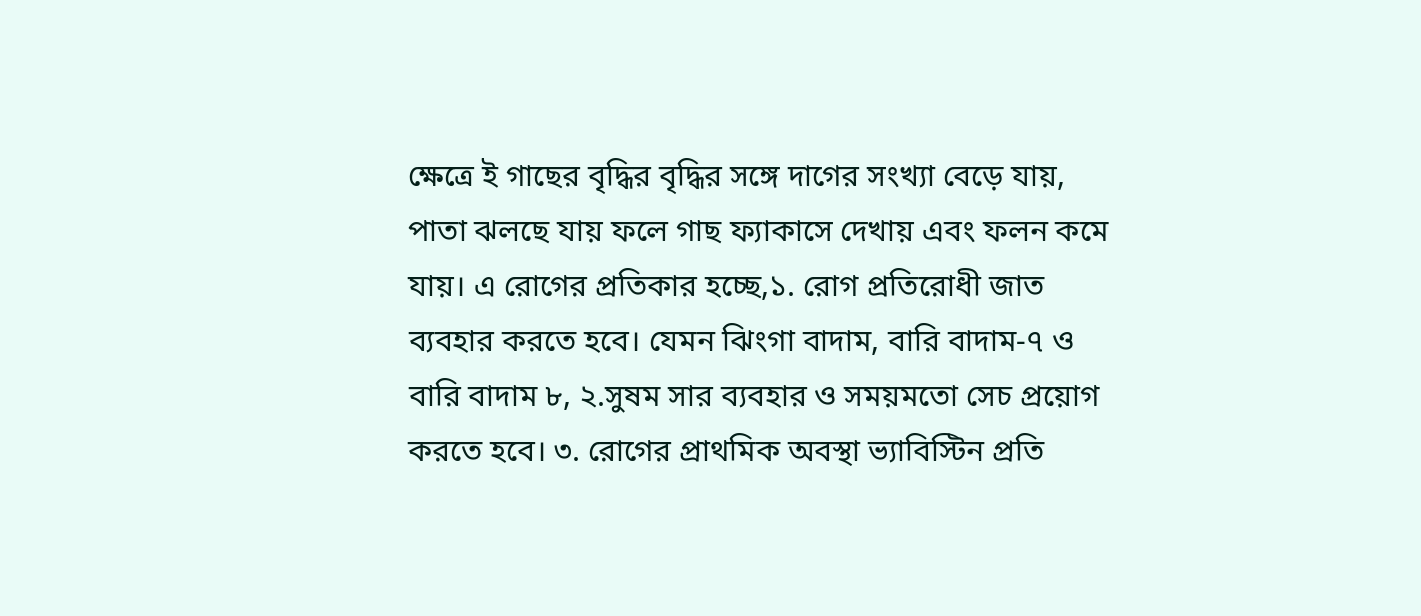ক্ষেত্রে ই গাছের বৃদ্ধির বৃদ্ধির সঙ্গে দাগের সংখ্যা বেড়ে যায়, পাতা ঝলছে যায় ফলে গাছ ফ্যাকাসে দেখায় এবং ফলন কমে যায়। এ রোগের প্রতিকার হচ্ছে,১. রোগ প্রতিরোধী জাত ব্যবহার করতে হবে। যেমন ঝিংগা বাদাম, বারি বাদাম-৭ ও বারি বাদাম ৮, ২.সুষম সার ব্যবহার ও সময়মতো সেচ প্রয়োগ করতে হবে। ৩. রোগের প্রাথমিক অবস্থা ভ্যাবিস্টিন প্রতি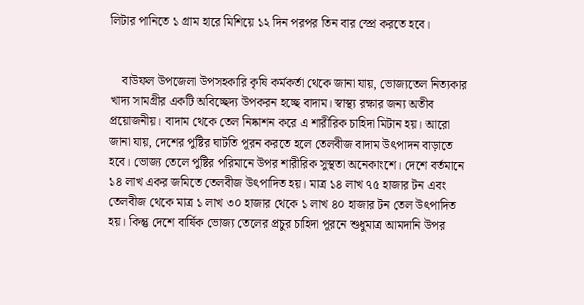লিটার পানিতে ১ গ্রাম হারে মিশিয়ে ১২ দিন পরপর তিন বার স্প্রে করতে হবে।


    বাউফল উপজেলা উপসহকারি কৃষি কর্মকর্তা থেকে জানা যায়, ভোজ্যতেল নিত্যকার খাদ্য সামগ্রীর একটি অবিচ্ছেদ্য উপকরন হচ্ছে বাদাম। স্বাস্থ্য রক্ষার জন্য অতীব প্রয়োজনীয়। বাদাম থেকে তেল নিষ্কাশন করে এ শারীরিক চাহিদা মিটান হয়। আরো জানা যায়, দেশের পুষ্টির ঘাটতি পূরন করতে হলে তেলবীজ বাদাম উৎপাদন বাড়াতে হবে। ভোজ্য তেলে পুষ্টির পরিমানে উপর শারীরিক সুস্থতা অনেকাংশে। দেশে বর্তমানে ১৪ লাখ একর জমিতে তেলবীজ উৎপাদিত হয়। মাত্র ১৪ লাখ ৭৫ হাজার টন এবং তেলবীজ থেকে মাত্র ১ লাখ ৩০ হাজার থেকে ১ লাখ ৪০ হাজার টন তেল উৎপাদিত হয়। কিন্তু দেশে বার্ষিক ভোজ্য তেলের প্রচুর চাহিদা পূরনে শুধুমাত্র আমদানি উপর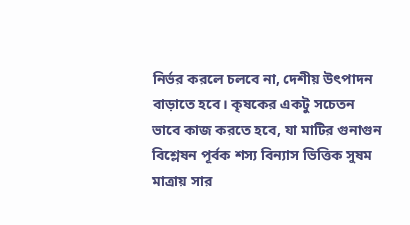নির্ভর করলে চলবে না, দেশীয় উৎপাদন বাড়াতে হবে। কৃষকের একটু সচেতন ভাবে কাজ করতে হবে, যা মাটির গুনাগুন বিশ্লেষন পূর্বক শস্য বিন্যাস ভিত্তিক সুষম মাত্রায় সার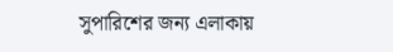সুপারিশের জন্য এলাকায়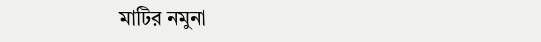মাটির নমুনা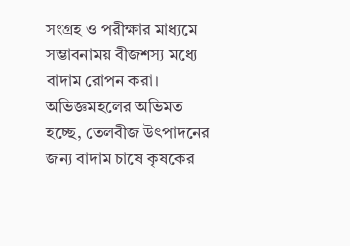সংগ্রহ ও পরীক্ষার মাধ্যমে সম্ভাবনাময় বীজশস্য মধ্যে বাদাম রোপন করা। অভিজ্ঞমহলের অভিমত হচ্ছে, তেলবীজ উৎপাদনের জন্য বাদাম চাষে কৃষকের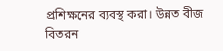প্রশিক্ষনের ব্যবস্থ করা। উন্নত বীজ বিতরন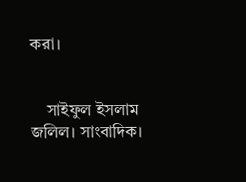করা।


    সাইফুল ইসলাম জলিল। সাংবাদিক।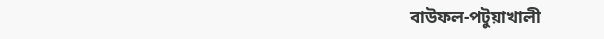বাউফল-পটুয়াখালী